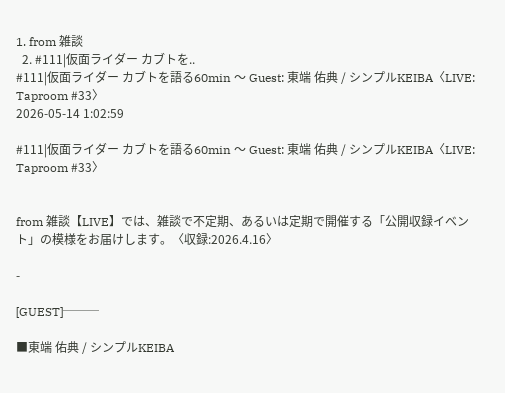1. from 雑談
  2. #111|仮面ライダー カブトを..
#111|仮面ライダー カブトを語る60min 〜 Guest: 東端 佑典 / シンプルKEIBA〈LIVE: Taproom #33〉
2026-05-14 1:02:59

#111|仮面ライダー カブトを語る60min 〜 Guest: 東端 佑典 / シンプルKEIBA〈LIVE: Taproom #33〉


from 雑談【LIVE】では、雑談で不定期、あるいは定期で開催する「公開収録イベント」の模様をお届けします。〈収録:2026.4.16〉

-

[GUEST]───

■東端 佑典 / シンプルKEIBA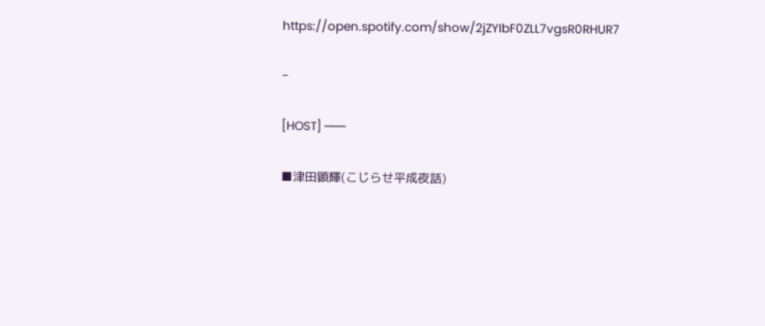https://open.spotify.com/show/2jZYIbF0ZLL7vgsR0RHUR7

-

[HOST] ───

■津田顕輝(こじらせ平成夜話)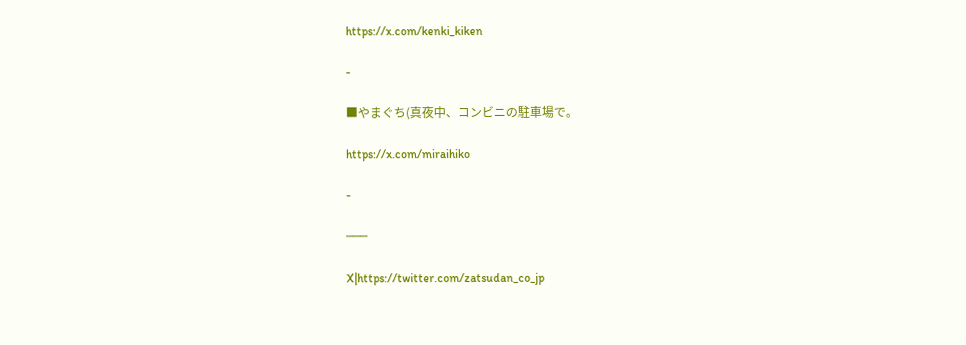https://x.com/kenki_kiken

-

■やまぐち(真夜中、コンビニの駐車場で。

https://x.com/miraihiko

-

───

X|https://twitter.com/zatsudan_co_jp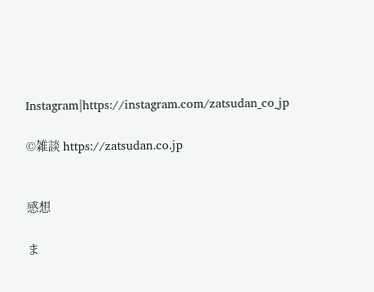Instagram|https://instagram.com/zatsudan_co_jp

©雑談 https://zatsudan.co.jp


感想

ま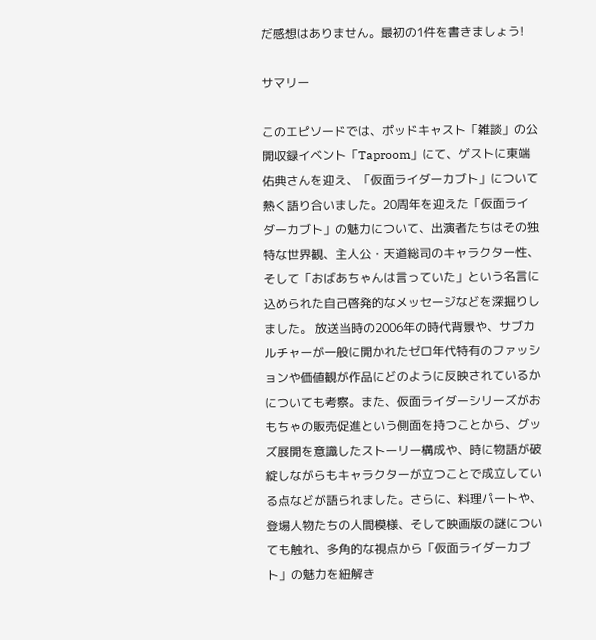だ感想はありません。最初の1件を書きましょう!

サマリー

このエピソードでは、ポッドキャスト「雑談」の公開収録イベント「Taproom」にて、ゲストに東端佑典さんを迎え、「仮面ライダーカブト」について熱く語り合いました。20周年を迎えた「仮面ライダーカブト」の魅力について、出演者たちはその独特な世界観、主人公・天道総司のキャラクター性、そして「おばあちゃんは言っていた」という名言に込められた自己啓発的なメッセージなどを深掘りしました。 放送当時の2006年の時代背景や、サブカルチャーが一般に開かれたゼロ年代特有のファッションや価値観が作品にどのように反映されているかについても考察。また、仮面ライダーシリーズがおもちゃの販売促進という側面を持つことから、グッズ展開を意識したストーリー構成や、時に物語が破綻しながらもキャラクターが立つことで成立している点などが語られました。さらに、料理パートや、登場人物たちの人間模様、そして映画版の謎についても触れ、多角的な視点から「仮面ライダーカブト」の魅力を紐解き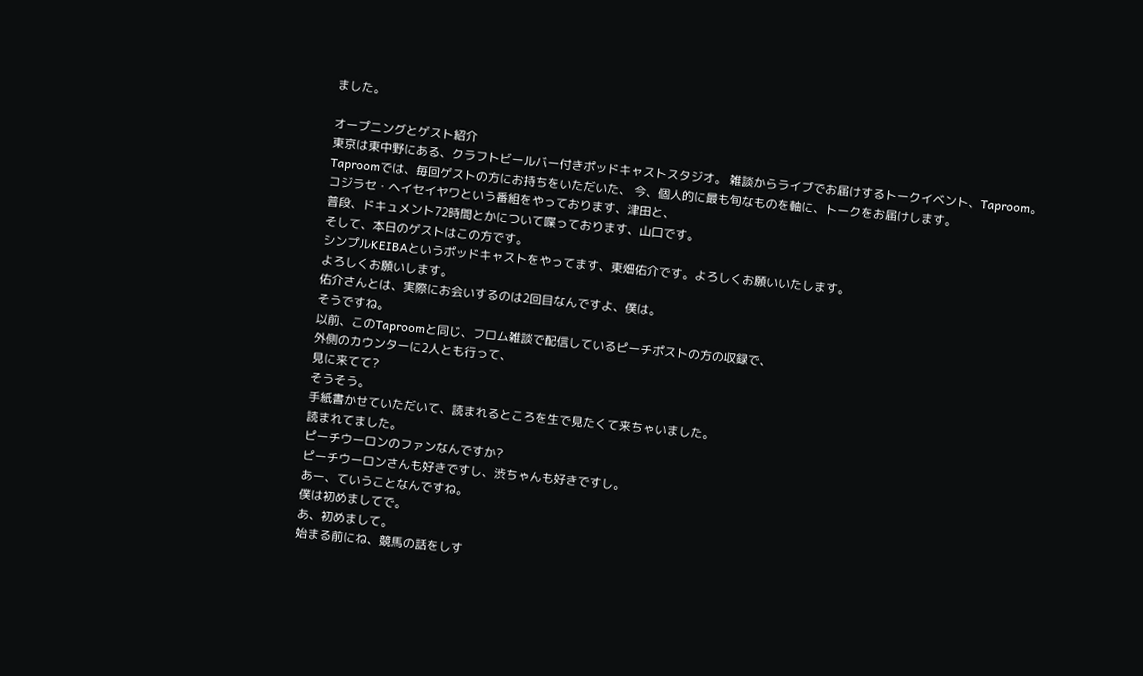ました。

オープニングとゲスト紹介
東京は東中野にある、クラフトビールバー付きポッドキャストスタジオ。 雑談からライブでお届けするトークイベント、Taproom。
Taproomでは、毎回ゲストの方にお持ちをいただいた、 今、個人的に最も旬なものを軸に、トークをお届けします。
コジラセ・ヘイセイヤワという番組をやっております、津田と、
普段、ドキュメント72時間とかについて喋っております、山口です。
そして、本日のゲストはこの方です。
シンプルKEIBAというポッドキャストをやってます、東畑佑介です。よろしくお願いいたします。
よろしくお願いします。
佑介さんとは、実際にお会いするのは2回目なんですよ、僕は。
そうですね。
以前、このTaproomと同じ、フロム雑談で配信しているピーチポストの方の収録で、
外側のカウンターに2人とも行って、
見に来てて?
そうそう。
手紙書かせていただいて、読まれるところを生で見たくて来ちゃいました。
読まれてました。
ピーチウーロンのファンなんですか?
ピーチウーロンさんも好きですし、渋ちゃんも好きですし。
あー、ていうことなんですね。
僕は初めましてで。
あ、初めまして。
始まる前にね、競馬の話をしす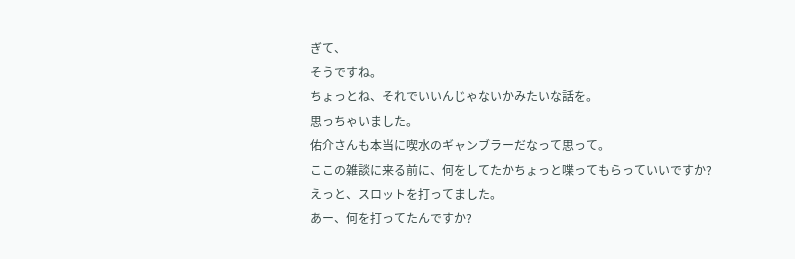ぎて、
そうですね。
ちょっとね、それでいいんじゃないかみたいな話を。
思っちゃいました。
佑介さんも本当に喫水のギャンブラーだなって思って。
ここの雑談に来る前に、何をしてたかちょっと喋ってもらっていいですか?
えっと、スロットを打ってました。
あー、何を打ってたんですか?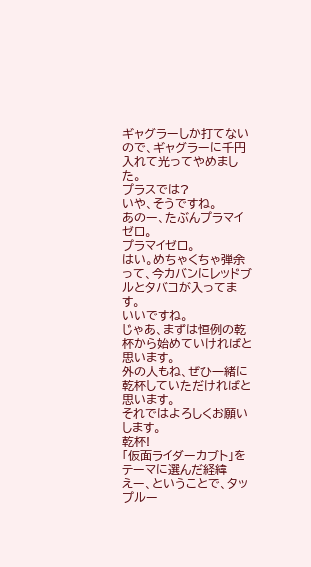ギャグラーしか打てないので、ギャグラーに千円入れて光ってやめました。
プラスでは?
いや、そうですね。
あのー、たぶんプラマイゼロ。
プラマイゼロ。
はい。めちゃくちゃ弾余って、今カバンにレッドブルとタバコが入ってます。
いいですね。
じゃあ、まずは恒例の乾杯から始めていければと思います。
外の人もね、ぜひ一緒に乾杯していただければと思います。
それではよろしくお願いします。
乾杯!
「仮面ライダーカブト」をテーマに選んだ経緯
えー、ということで、タップルー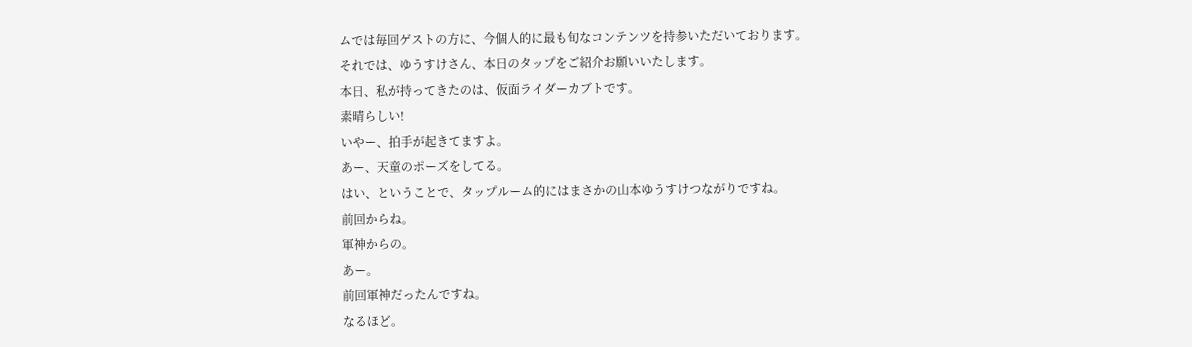ムでは毎回ゲストの方に、今個人的に最も旬なコンテンツを持参いただいております。
それでは、ゆうすけさん、本日のタップをご紹介お願いいたします。
本日、私が持ってきたのは、仮面ライダーカブトです。
素晴らしい!
いやー、拍手が起きてますよ。
あー、天童のポーズをしてる。
はい、ということで、タップルーム的にはまさかの山本ゆうすけつながりですね。
前回からね。
軍神からの。
あー。
前回軍神だったんですね。
なるほど。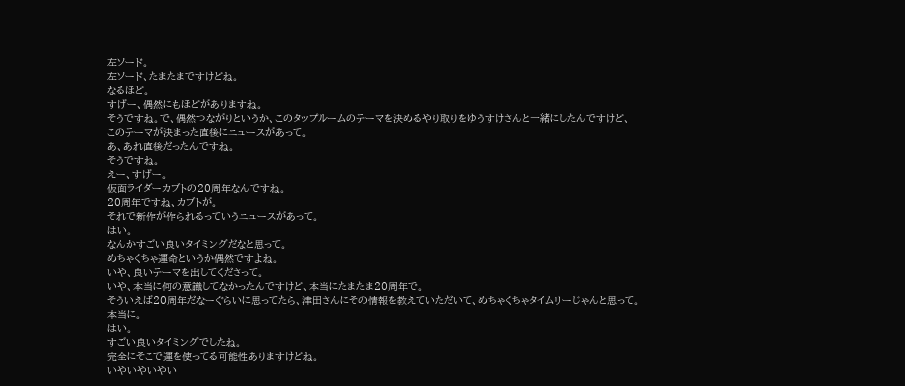左ソード。
左ソード、たまたまですけどね。
なるほど。
すげー、偶然にもほどがありますね。
そうですね。で、偶然つながりというか、このタップルームのテーマを決めるやり取りをゆうすけさんと一緒にしたんですけど、
このテーマが決まった直後にニュースがあって。
あ、あれ直後だったんですね。
そうですね。
えー、すげー。
仮面ライダーカブトの20周年なんですね。
20周年ですね、カブトが。
それで新作が作られるっていうニュースがあって。
はい。
なんかすごい良いタイミングだなと思って。
めちゃくちゃ運命というか偶然ですよね。
いや、良いテーマを出してくださって。
いや、本当に何の意識してなかったんですけど、本当にたまたま20周年で。
そういえば20周年だなーぐらいに思ってたら、津田さんにその情報を教えていただいて、めちゃくちゃタイムリーじゃんと思って。
本当に。
はい。
すごい良いタイミングでしたね。
完全にそこで運を使ってる可能性ありますけどね。
いやいやいやい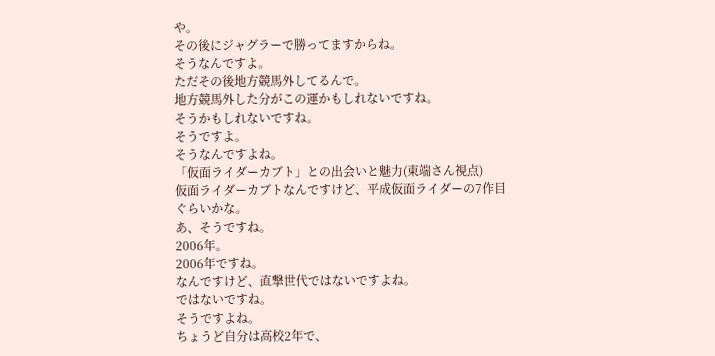や。
その後にジャグラーで勝ってますからね。
そうなんですよ。
ただその後地方競馬外してるんで。
地方競馬外した分がこの運かもしれないですね。
そうかもしれないですね。
そうですよ。
そうなんですよね。
「仮面ライダーカブト」との出会いと魅力(東端さん視点)
仮面ライダーカブトなんですけど、平成仮面ライダーの7作目ぐらいかな。
あ、そうですね。
2006年。
2006年ですね。
なんですけど、直撃世代ではないですよね。
ではないですね。
そうですよね。
ちょうど自分は高校2年で、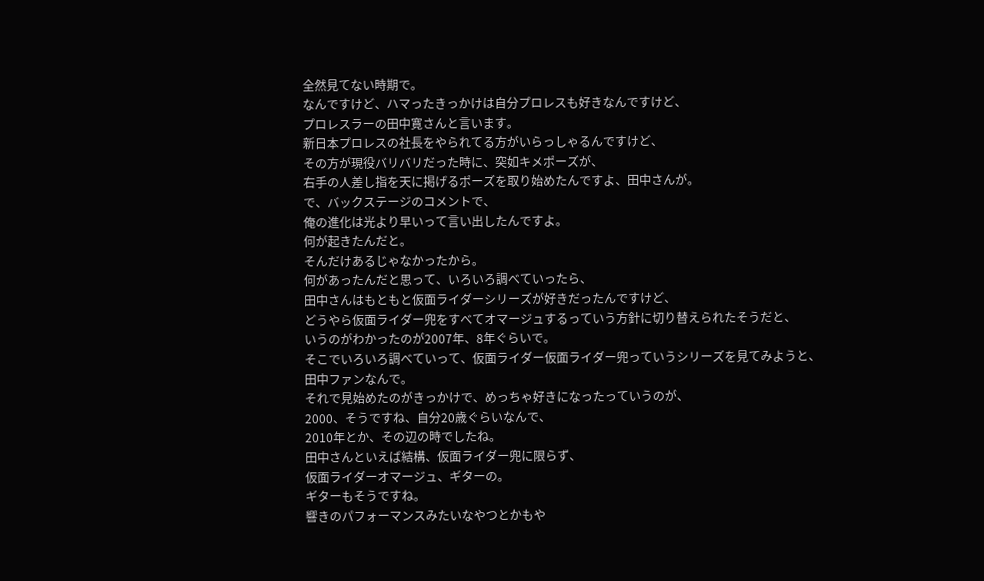全然見てない時期で。
なんですけど、ハマったきっかけは自分プロレスも好きなんですけど、
プロレスラーの田中寛さんと言います。
新日本プロレスの社長をやられてる方がいらっしゃるんですけど、
その方が現役バリバリだった時に、突如キメポーズが、
右手の人差し指を天に掲げるポーズを取り始めたんですよ、田中さんが。
で、バックステージのコメントで、
俺の進化は光より早いって言い出したんですよ。
何が起きたんだと。
そんだけあるじゃなかったから。
何があったんだと思って、いろいろ調べていったら、
田中さんはもともと仮面ライダーシリーズが好きだったんですけど、
どうやら仮面ライダー兜をすべてオマージュするっていう方針に切り替えられたそうだと、
いうのがわかったのが2007年、8年ぐらいで。
そこでいろいろ調べていって、仮面ライダー仮面ライダー兜っていうシリーズを見てみようと、
田中ファンなんで。
それで見始めたのがきっかけで、めっちゃ好きになったっていうのが、
2000、そうですね、自分20歳ぐらいなんで、
2010年とか、その辺の時でしたね。
田中さんといえば結構、仮面ライダー兜に限らず、
仮面ライダーオマージュ、ギターの。
ギターもそうですね。
響きのパフォーマンスみたいなやつとかもや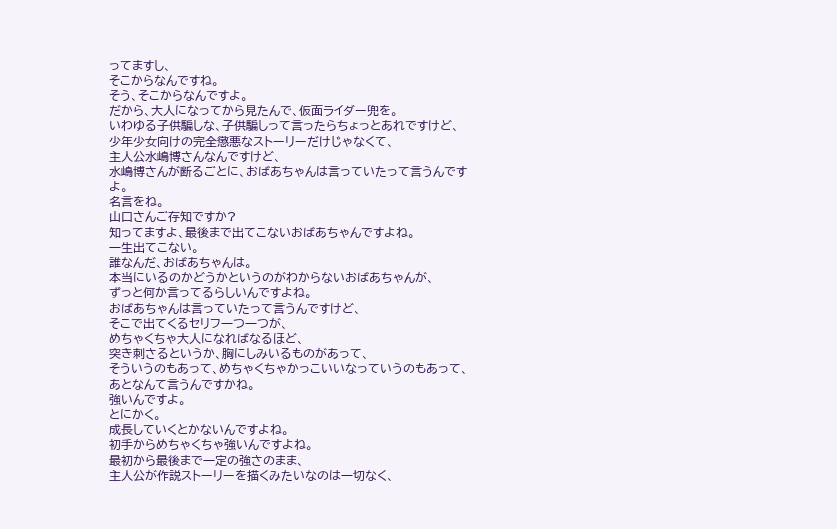ってますし、
そこからなんですね。
そう、そこからなんですよ。
だから、大人になってから見たんで、仮面ライダー兜を。
いわゆる子供騙しな、子供騙しって言ったらちょっとあれですけど、
少年少女向けの完全懲悪なストーリーだけじゃなくて、
主人公水嶋博さんなんですけど、
水嶋博さんが断るごとに、おばあちゃんは言っていたって言うんですよ。
名言をね。
山口さんご存知ですか?
知ってますよ、最後まで出てこないおばあちゃんですよね。
一生出てこない。
誰なんだ、おばあちゃんは。
本当にいるのかどうかというのがわからないおばあちゃんが、
ずっと何か言ってるらしいんですよね。
おばあちゃんは言っていたって言うんですけど、
そこで出てくるセリフ一つ一つが、
めちゃくちゃ大人になればなるほど、
突き刺さるというか、胸にしみいるものがあって、
そういうのもあって、めちゃくちゃかっこいいなっていうのもあって、
あとなんて言うんですかね。
強いんですよ。
とにかく。
成長していくとかないんですよね。
初手からめちゃくちゃ強いんですよね。
最初から最後まで一定の強さのまま、
主人公が作説ストーリーを描くみたいなのは一切なく、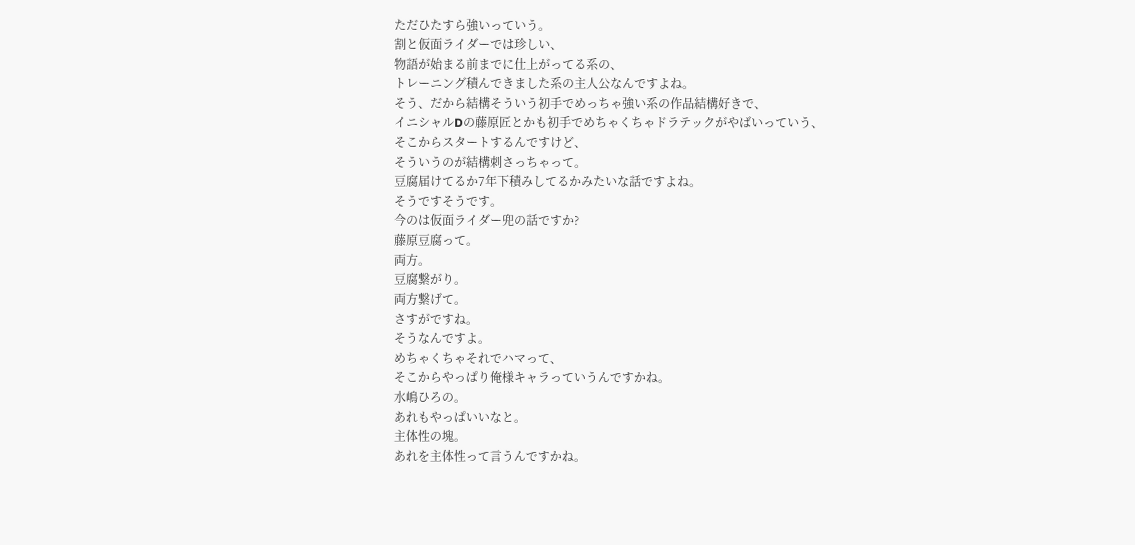ただひたすら強いっていう。
割と仮面ライダーでは珍しい、
物語が始まる前までに仕上がってる系の、
トレーニング積んできました系の主人公なんですよね。
そう、だから結構そういう初手でめっちゃ強い系の作品結構好きで、
イニシャルDの藤原匠とかも初手でめちゃくちゃドラテックがやばいっていう、
そこからスタートするんですけど、
そういうのが結構刺さっちゃって。
豆腐届けてるか7年下積みしてるかみたいな話ですよね。
そうですそうです。
今のは仮面ライダー兜の話ですか?
藤原豆腐って。
両方。
豆腐繋がり。
両方繋げて。
さすがですね。
そうなんですよ。
めちゃくちゃそれでハマって、
そこからやっぱり俺様キャラっていうんですかね。
水嶋ひろの。
あれもやっぱいいなと。
主体性の塊。
あれを主体性って言うんですかね。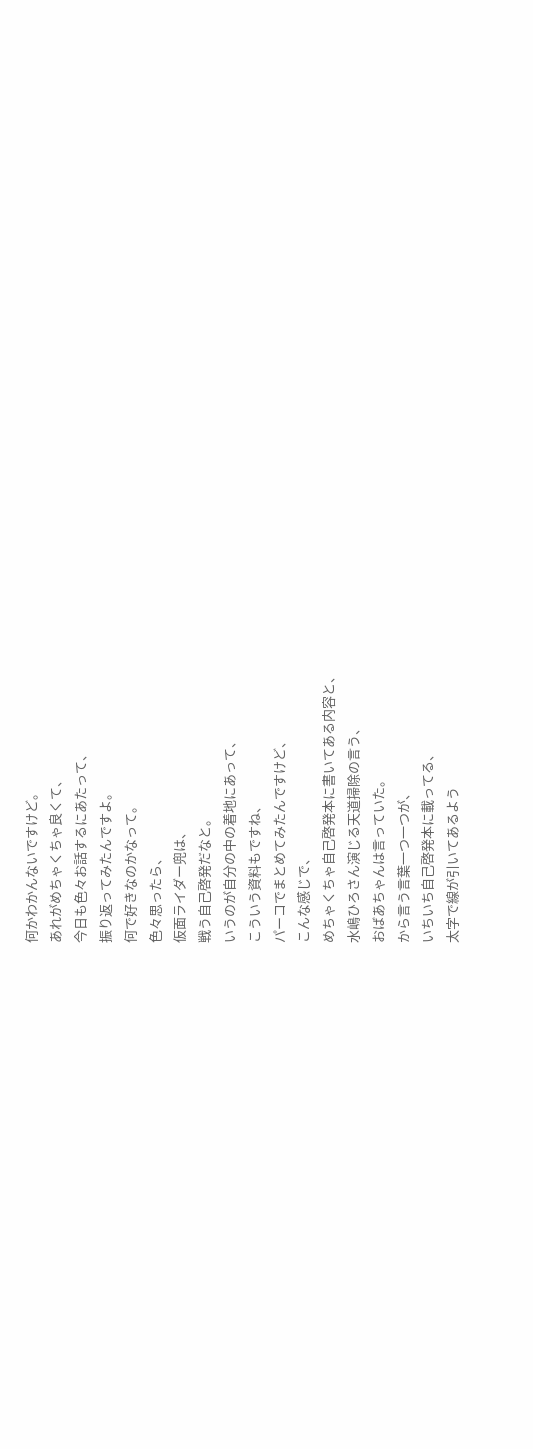何かわかんないですけど。
あれがめちゃくちゃ良くて、
今日も色々お話するにあたって、
振り返ってみたんですよ。
何で好きなのかなって。
色々思ったら、
仮面ライダー兜は、
戦う自己啓発だなと。
いうのが自分の中の着地にあって、
こういう資料もですね、
パーコでまとめてみたんですけど、
こんな感じで、
めちゃくちゃ自己啓発本に書いてある内容と、
水嶋ひろさん演じる天道掃除の言う、
おばあちゃんは言っていた。
から言う言葉一つ一つが、
いちいち自己啓発本に載ってる、
太字で線が引いてあるよう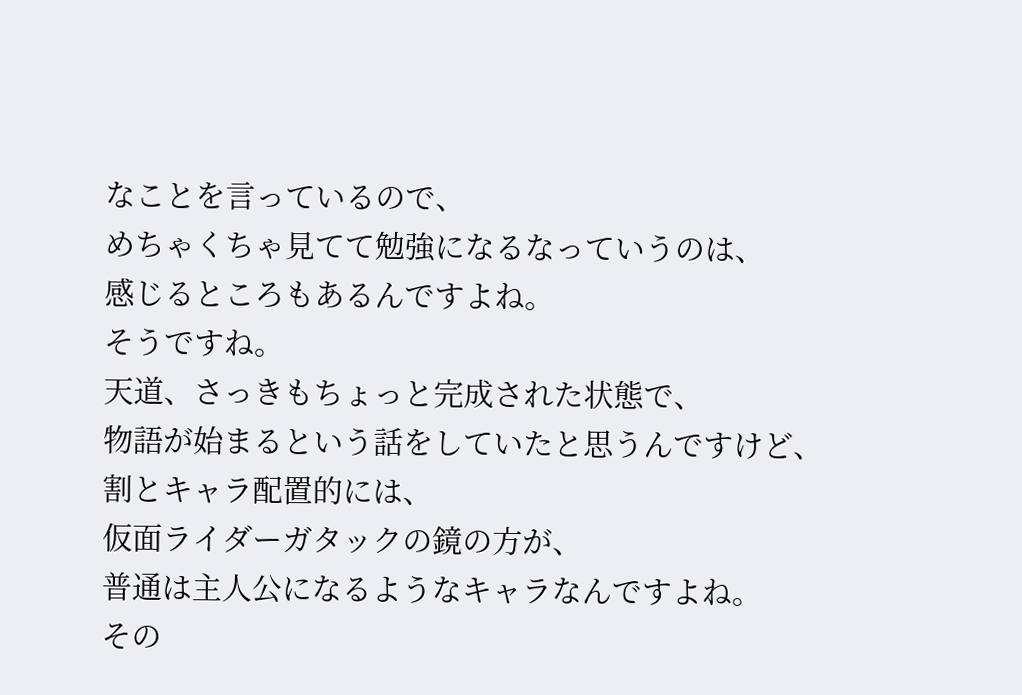なことを言っているので、
めちゃくちゃ見てて勉強になるなっていうのは、
感じるところもあるんですよね。
そうですね。
天道、さっきもちょっと完成された状態で、
物語が始まるという話をしていたと思うんですけど、
割とキャラ配置的には、
仮面ライダーガタックの鏡の方が、
普通は主人公になるようなキャラなんですよね。
その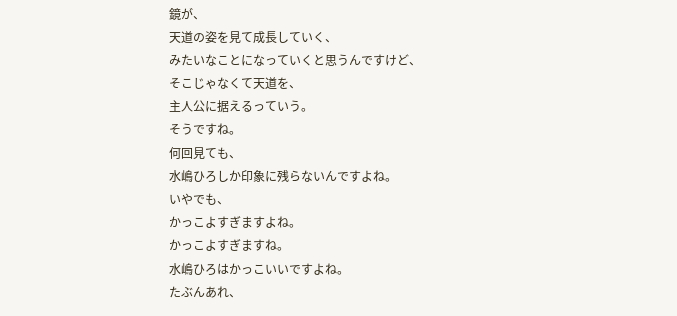鏡が、
天道の姿を見て成長していく、
みたいなことになっていくと思うんですけど、
そこじゃなくて天道を、
主人公に据えるっていう。
そうですね。
何回見ても、
水嶋ひろしか印象に残らないんですよね。
いやでも、
かっこよすぎますよね。
かっこよすぎますね。
水嶋ひろはかっこいいですよね。
たぶんあれ、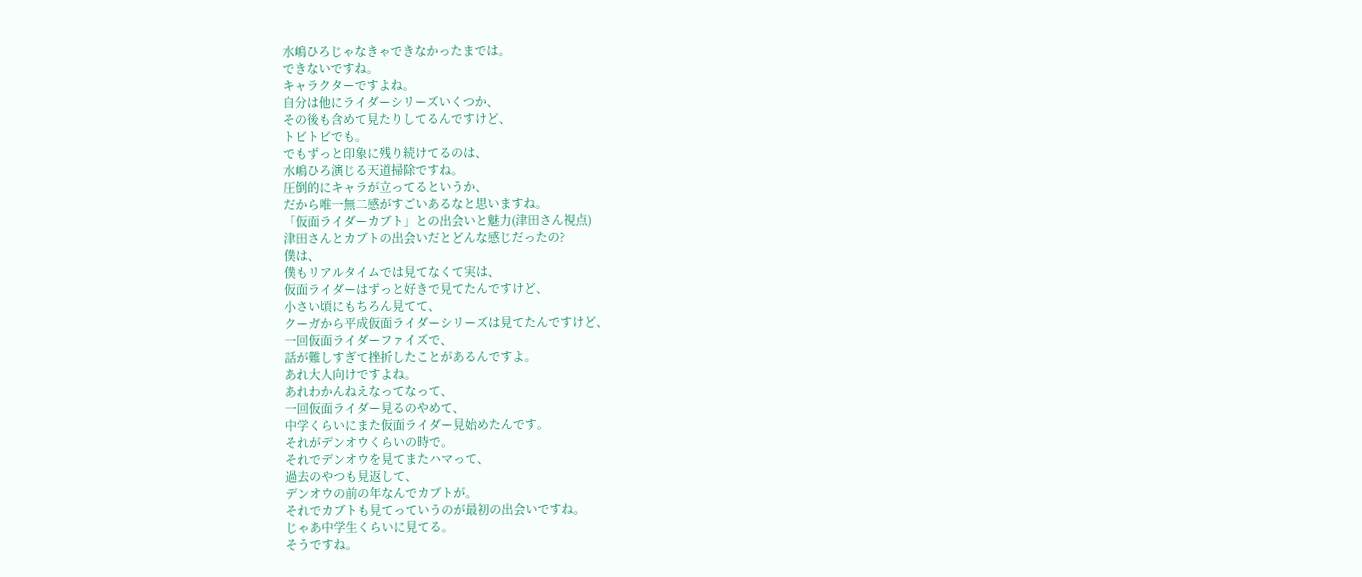水嶋ひろじゃなきゃできなかったまでは。
できないですね。
キャラクターですよね。
自分は他にライダーシリーズいくつか、
その後も含めて見たりしてるんですけど、
トビトビでも。
でもずっと印象に残り続けてるのは、
水嶋ひろ演じる天道掃除ですね。
圧倒的にキャラが立ってるというか、
だから唯一無二感がすごいあるなと思いますね。
「仮面ライダーカブト」との出会いと魅力(津田さん視点)
津田さんとカブトの出会いだとどんな感じだったの?
僕は、
僕もリアルタイムでは見てなくて実は、
仮面ライダーはずっと好きで見てたんですけど、
小さい頃にもちろん見てて、
クーガから平成仮面ライダーシリーズは見てたんですけど、
一回仮面ライダーファイズで、
話が難しすぎて挫折したことがあるんですよ。
あれ大人向けですよね。
あれわかんねえなってなって、
一回仮面ライダー見るのやめて、
中学くらいにまた仮面ライダー見始めたんです。
それがデンオウくらいの時で。
それでデンオウを見てまたハマって、
過去のやつも見返して、
デンオウの前の年なんでカブトが。
それでカブトも見てっていうのが最初の出会いですね。
じゃあ中学生くらいに見てる。
そうですね。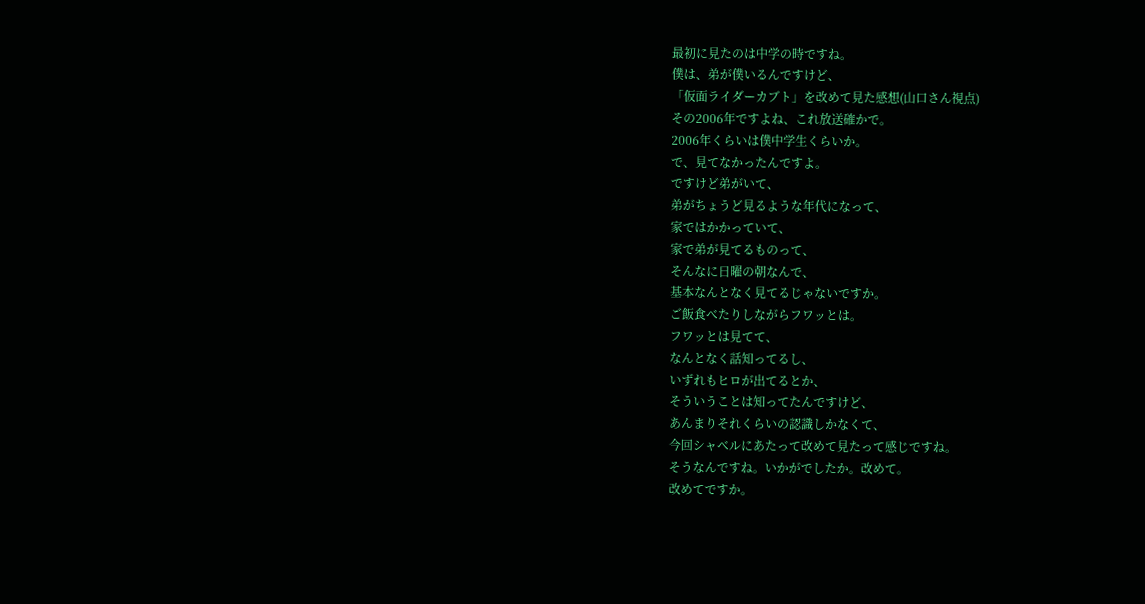最初に見たのは中学の時ですね。
僕は、弟が僕いるんですけど、
「仮面ライダーカブト」を改めて見た感想(山口さん視点)
その2006年ですよね、これ放送確かで。
2006年くらいは僕中学生くらいか。
で、見てなかったんですよ。
ですけど弟がいて、
弟がちょうど見るような年代になって、
家ではかかっていて、
家で弟が見てるものって、
そんなに日曜の朝なんで、
基本なんとなく見てるじゃないですか。
ご飯食べたりしながらフワッとは。
フワッとは見てて、
なんとなく話知ってるし、
いずれもヒロが出てるとか、
そういうことは知ってたんですけど、
あんまりそれくらいの認識しかなくて、
今回シャベルにあたって改めて見たって感じですね。
そうなんですね。いかがでしたか。改めて。
改めてですか。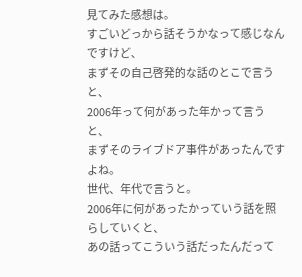見てみた感想は。
すごいどっから話そうかなって感じなんですけど、
まずその自己啓発的な話のとこで言うと、
2006年って何があった年かって言うと、
まずそのライブドア事件があったんですよね。
世代、年代で言うと。
2006年に何があったかっていう話を照らしていくと、
あの話ってこういう話だったんだって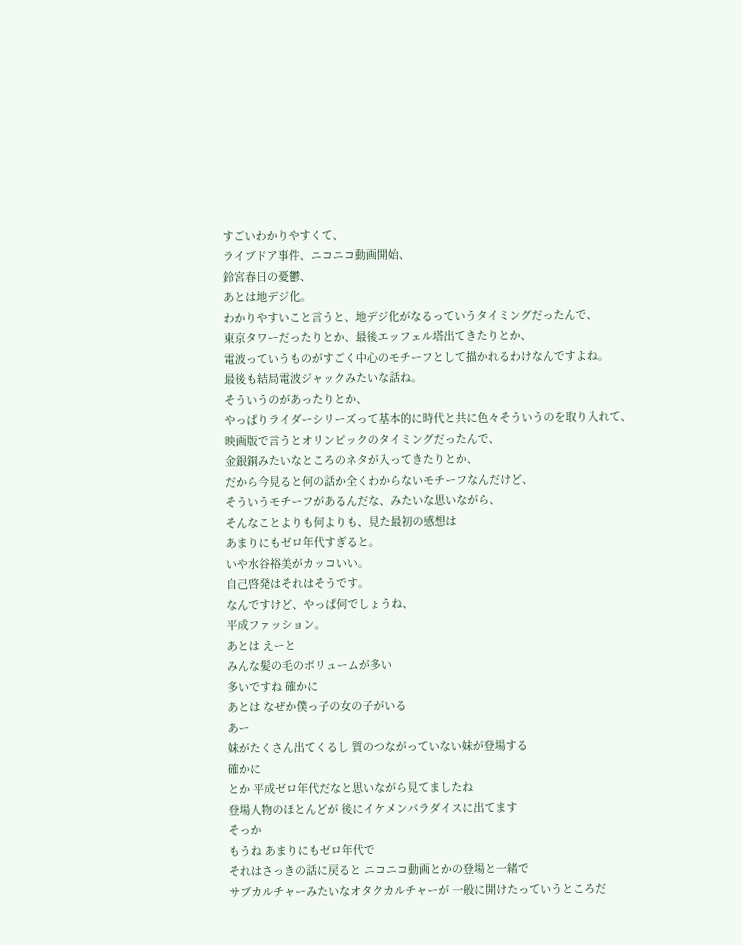すごいわかりやすくて、
ライブドア事件、ニコニコ動画開始、
鈴宮春日の憂鬱、
あとは地デジ化。
わかりやすいこと言うと、地デジ化がなるっていうタイミングだったんで、
東京タワーだったりとか、最後エッフェル塔出てきたりとか、
電波っていうものがすごく中心のモチーフとして描かれるわけなんですよね。
最後も結局電波ジャックみたいな話ね。
そういうのがあったりとか、
やっぱりライダーシリーズって基本的に時代と共に色々そういうのを取り入れて、
映画版で言うとオリンピックのタイミングだったんで、
金銀銅みたいなところのネタが入ってきたりとか、
だから今見ると何の話か全くわからないモチーフなんだけど、
そういうモチーフがあるんだな、みたいな思いながら、
そんなことよりも何よりも、見た最初の感想は
あまりにもゼロ年代すぎると。
いや水谷裕美がカッコいい。
自己啓発はそれはそうです。
なんですけど、やっぱ何でしょうね、
平成ファッション。
あとは えーと
みんな髪の毛のボリュームが多い
多いですね 確かに
あとは なぜか僕っ子の女の子がいる
あー
妹がたくさん出てくるし 質のつながっていない妹が登場する
確かに
とか 平成ゼロ年代だなと思いながら見てましたね
登場人物のほとんどが 後にイケメンパラダイスに出てます
そっか
もうね あまりにもゼロ年代で
それはさっきの話に戻ると ニコニコ動画とかの登場と一緒で
サブカルチャーみたいなオタクカルチャーが 一般に開けたっていうところだ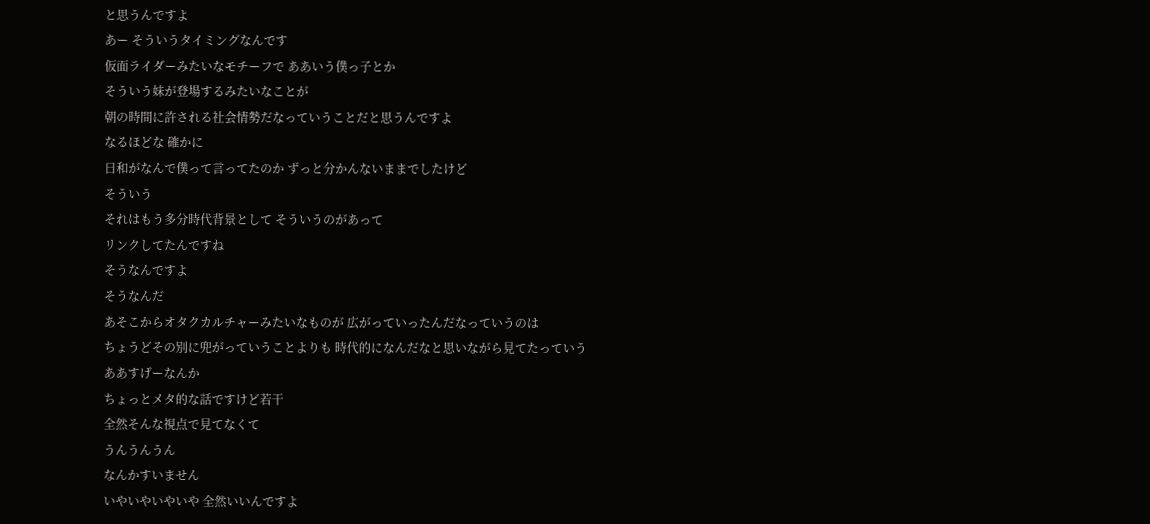と思うんですよ
あー そういうタイミングなんです
仮面ライダーみたいなモチーフで ああいう僕っ子とか
そういう妹が登場するみたいなことが
朝の時間に許される社会情勢だなっていうことだと思うんですよ
なるほどな 確かに
日和がなんで僕って言ってたのか ずっと分かんないままでしたけど
そういう
それはもう多分時代背景として そういうのがあって
リンクしてたんですね
そうなんですよ
そうなんだ
あそこからオタクカルチャーみたいなものが 広がっていったんだなっていうのは
ちょうどその別に兜がっていうことよりも 時代的になんだなと思いながら見てたっていう
ああすげーなんか
ちょっとメタ的な話ですけど若干
全然そんな視点で見てなくて
うんうんうん
なんかすいません
いやいやいやいや 全然いいんですよ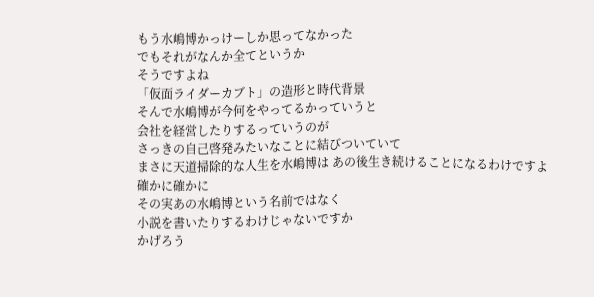もう水嶋博かっけーしか思ってなかった
でもそれがなんか全てというか
そうですよね
「仮面ライダーカブト」の造形と時代背景
そんで水嶋博が今何をやってるかっていうと
会社を経営したりするっていうのが
さっきの自己啓発みたいなことに結びついていて
まさに天道掃除的な人生を水嶋博は あの後生き続けることになるわけですよ
確かに確かに
その実あの水嶋博という名前ではなく
小説を書いたりするわけじゃないですか
かげろう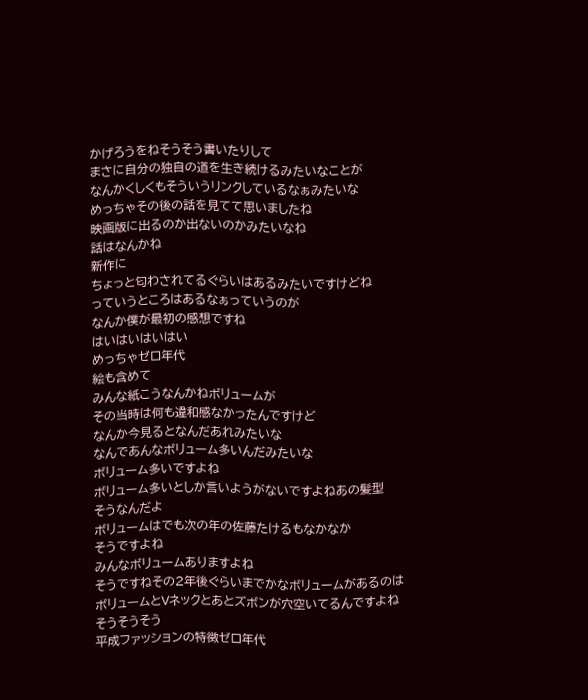かげろうをねそうそう書いたりして
まさに自分の独自の道を生き続けるみたいなことが
なんかくしくもそういうリンクしているなぁみたいな
めっちゃその後の話を見てて思いましたね
映画版に出るのか出ないのかみたいなね
話はなんかね
新作に
ちょっと匂わされてるぐらいはあるみたいですけどね
っていうところはあるなぁっていうのが
なんか僕が最初の感想ですね
はいはいはいはい
めっちゃゼロ年代
絵も含めて
みんな紙こうなんかねボリュームが
その当時は何も違和感なかったんですけど
なんか今見るとなんだあれみたいな
なんであんなボリューム多いんだみたいな
ボリューム多いですよね
ボリューム多いとしか言いようがないですよねあの髪型
そうなんだよ
ボリュームはでも次の年の佐藤たけるもなかなか
そうですよね
みんなボリュームありますよね
そうですねその2年後ぐらいまでかなボリュームがあるのは
ボリュームとVネックとあとズボンが穴空いてるんですよね
そうそうそう
平成ファッションの特徴ゼロ年代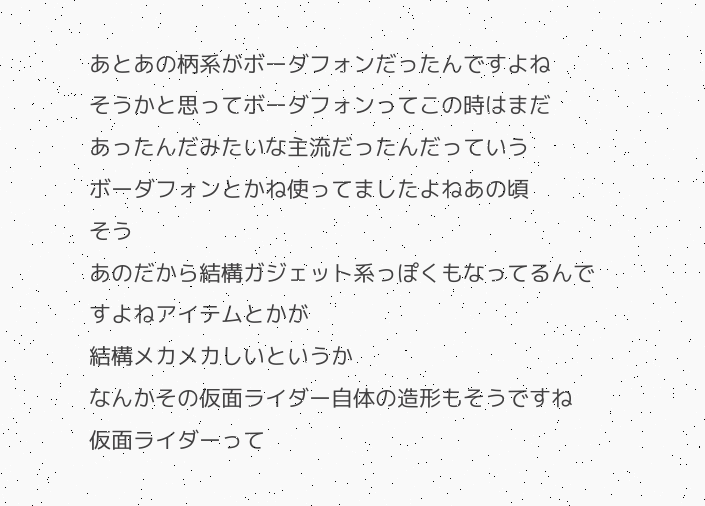あとあの柄系がボーダフォンだったんですよね
そうかと思ってボーダフォンってこの時はまだ
あったんだみたいな主流だったんだっていう
ボーダフォンとかね使ってましたよねあの頃
そう
あのだから結構ガジェット系っぽくもなってるんですよねアイテムとかが
結構メカメカしいというか
なんかその仮面ライダー自体の造形もそうですね
仮面ライダーって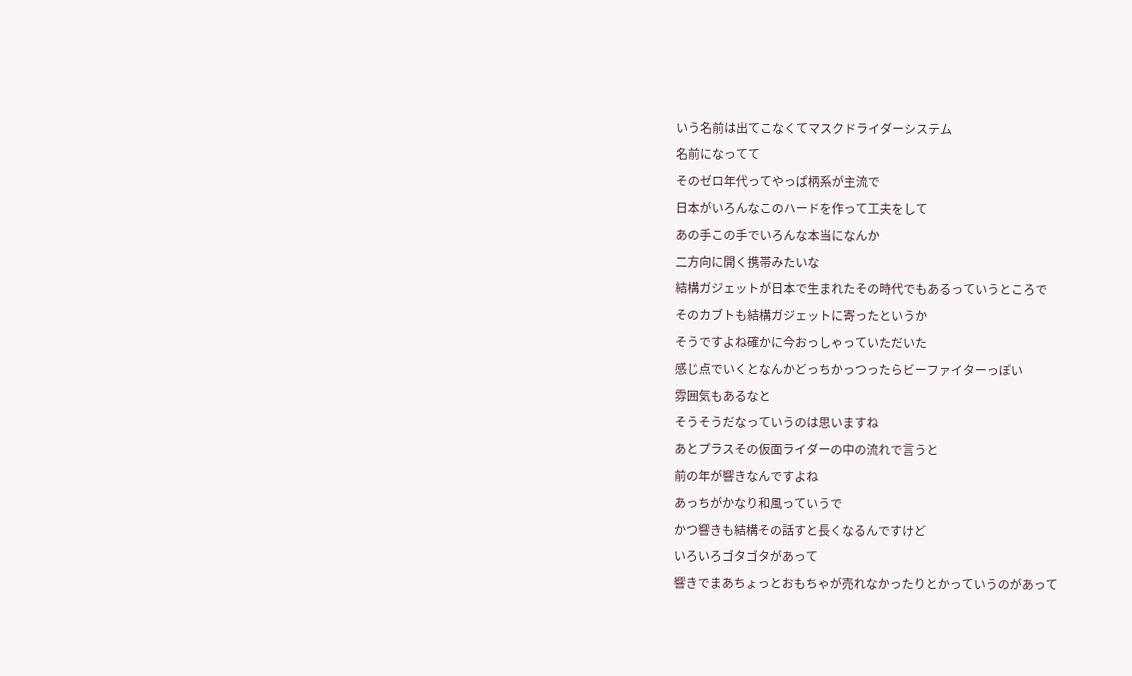いう名前は出てこなくてマスクドライダーシステム
名前になってて
そのゼロ年代ってやっぱ柄系が主流で
日本がいろんなこのハードを作って工夫をして
あの手この手でいろんな本当になんか
二方向に開く携帯みたいな
結構ガジェットが日本で生まれたその時代でもあるっていうところで
そのカブトも結構ガジェットに寄ったというか
そうですよね確かに今おっしゃっていただいた
感じ点でいくとなんかどっちかっつったらビーファイターっぽい
雰囲気もあるなと
そうそうだなっていうのは思いますね
あとプラスその仮面ライダーの中の流れで言うと
前の年が響きなんですよね
あっちがかなり和風っていうで
かつ響きも結構その話すと長くなるんですけど
いろいろゴタゴタがあって
響きでまあちょっとおもちゃが売れなかったりとかっていうのがあって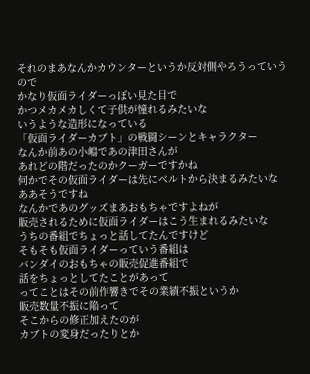それのまあなんかカウンターというか反対側やろうっていうので
かなり仮面ライダーっぽい見た目で
かつメカメカしくて子供が憧れるみたいな
いうような造形になっている
「仮面ライダーカブト」の戦闘シーンとキャラクター
なんか前あの小嶋であの津田さんが
あれどの階だったのかクーガーですかね
何かでその仮面ライダーは先にベルトから決まるみたいな
ああそうですね
なんかであのグッズまあおもちゃですよねが
販売されるために仮面ライダーはこう生まれるみたいな
うちの番組でちょっと話してたんですけど
そもそも仮面ライダーっていう番組は
バンダイのおもちゃの販売促進番組で
話をちょっとしてたことがあって
ってことはその前作響きでその業績不振というか
販売数量不振に陥って
そこからの修正加えたのが
カブトの変身だったりとか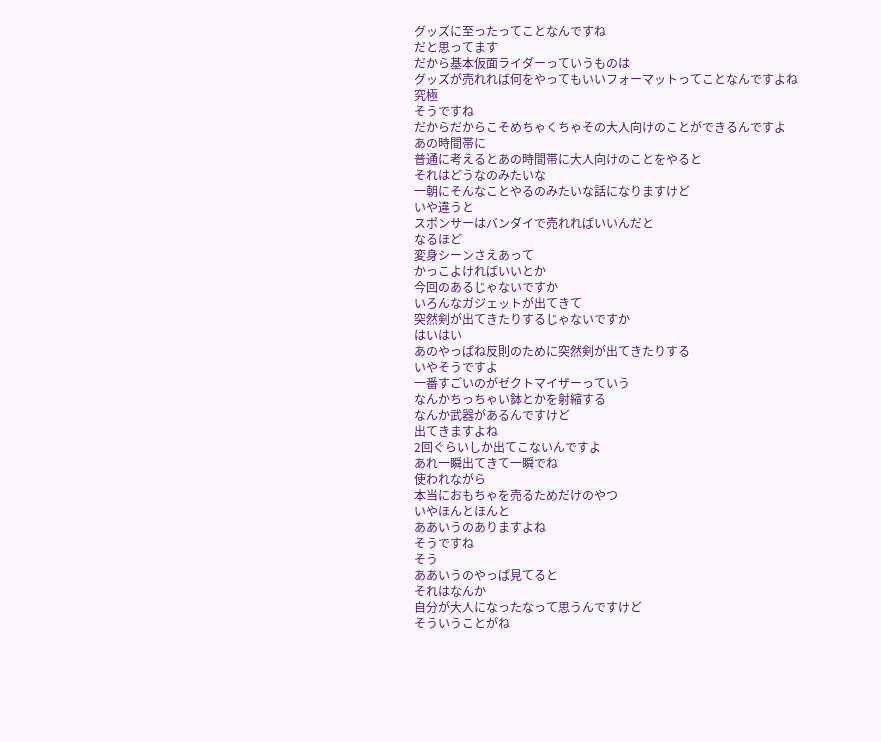グッズに至ったってことなんですね
だと思ってます
だから基本仮面ライダーっていうものは
グッズが売れれば何をやってもいいフォーマットってことなんですよね
究極
そうですね
だからだからこそめちゃくちゃその大人向けのことができるんですよ
あの時間帯に
普通に考えるとあの時間帯に大人向けのことをやると
それはどうなのみたいな
一朝にそんなことやるのみたいな話になりますけど
いや違うと
スポンサーはバンダイで売れればいいんだと
なるほど
変身シーンさえあって
かっこよければいいとか
今回のあるじゃないですか
いろんなガジェットが出てきて
突然剣が出てきたりするじゃないですか
はいはい
あのやっぱね反則のために突然剣が出てきたりする
いやそうですよ
一番すごいのがゼクトマイザーっていう
なんかちっちゃい鉢とかを射縮する
なんか武器があるんですけど
出てきますよね
2回ぐらいしか出てこないんですよ
あれ一瞬出てきて一瞬でね
使われながら
本当におもちゃを売るためだけのやつ
いやほんとほんと
ああいうのありますよね
そうですね
そう
ああいうのやっぱ見てると
それはなんか
自分が大人になったなって思うんですけど
そういうことがね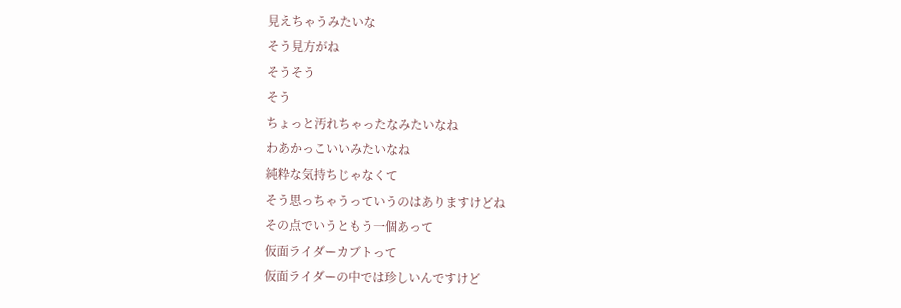見えちゃうみたいな
そう見方がね
そうそう
そう
ちょっと汚れちゃったなみたいなね
わあかっこいいみたいなね
純粋な気持ちじゃなくて
そう思っちゃうっていうのはありますけどね
その点でいうともう一個あって
仮面ライダーカブトって
仮面ライダーの中では珍しいんですけど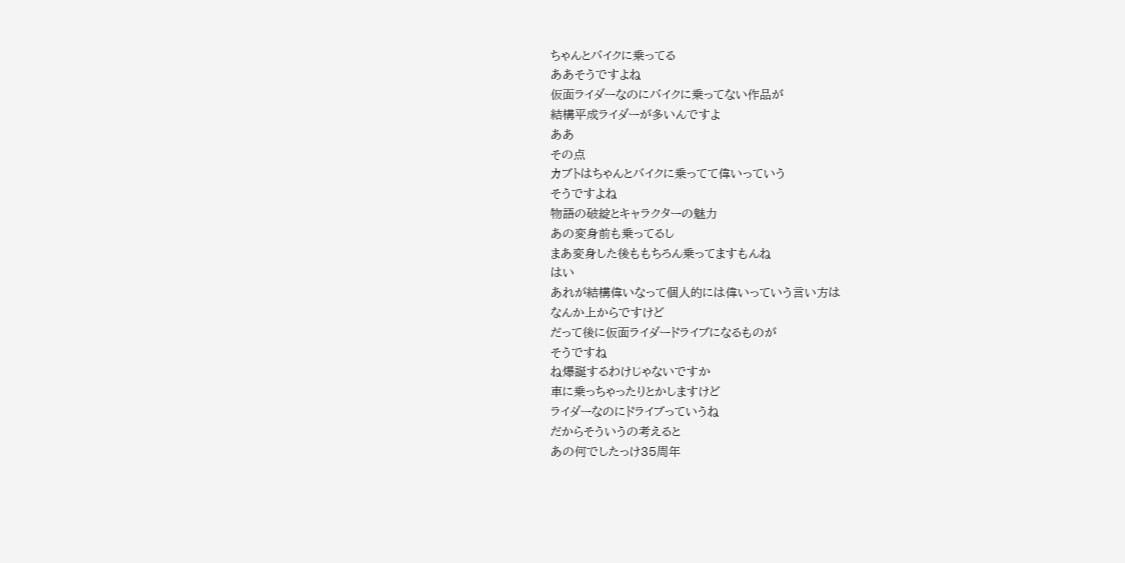ちゃんとバイクに乗ってる
ああそうですよね
仮面ライダーなのにバイクに乗ってない作品が
結構平成ライダーが多いんですよ
ああ
その点
カブトはちゃんとバイクに乗ってて偉いっていう
そうですよね
物語の破綻とキャラクターの魅力
あの変身前も乗ってるし
まあ変身した後ももちろん乗ってますもんね
はい
あれが結構偉いなって個人的には偉いっていう言い方は
なんか上からですけど
だって後に仮面ライダードライブになるものが
そうですね
ね爆誕するわけじゃないですか
車に乗っちゃったりとかしますけど
ライダーなのにドライブっていうね
だからそういうの考えると
あの何でしたっけ35周年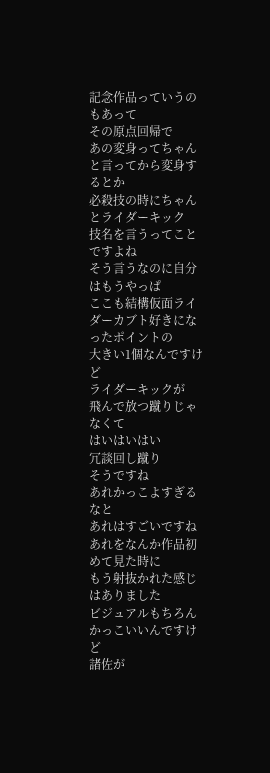記念作品っていうのもあって
その原点回帰で
あの変身ってちゃんと言ってから変身するとか
必殺技の時にちゃんとライダーキック
技名を言うってことですよね
そう言うなのに自分はもうやっぱ
ここも結構仮面ライダーカブト好きになったポイントの
大きい1個なんですけど
ライダーキックが
飛んで放つ蹴りじゃなくて
はいはいはい
冗談回し蹴り
そうですね
あれかっこよすぎるなと
あれはすごいですね
あれをなんか作品初めて見た時に
もう射抜かれた感じはありました
ビジュアルもちろんかっこいいんですけど
諸佐が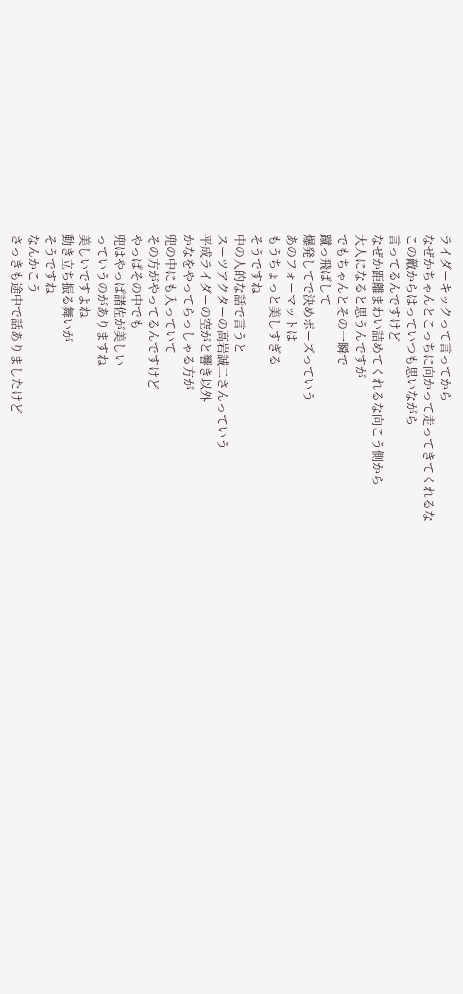ライダーキックって言ってから
なぜかちゃんとこっちに向かって走ってきてくれるな
この敵からはっていつも思いながら
言ってるんですけど
なぜか距離まわい詰めてくれるな向こう側から
大人になると思うんですが
でもちゃんとその一瞬で
蹴っ飛ばして
爆発してで決めポーズっていう
あのフォーマットは
もうちょっと美しすぎる
そうですね
中の人的な話で言うと
スーツアクターの高岩誠二さんっていう
平成ライダーの空がと響き以外
かなをやってらっしゃる方が
兜の中にも入っていて
その方がやってるんですけど
やっぱその中でも
兜はやっぱ諸佐が美しい
っていうのがありますね
美しいですよね
動き立ち振る舞いが
そうですね
なんかこう
さっきも途中で話ありましたけど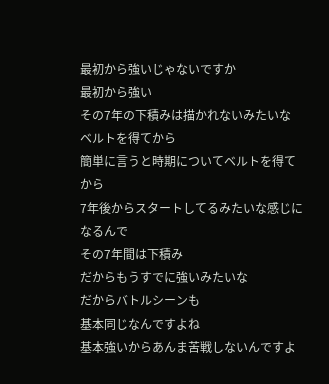最初から強いじゃないですか
最初から強い
その7年の下積みは描かれないみたいな
ベルトを得てから
簡単に言うと時期についてベルトを得てから
7年後からスタートしてるみたいな感じになるんで
その7年間は下積み
だからもうすでに強いみたいな
だからバトルシーンも
基本同じなんですよね
基本強いからあんま苦戦しないんですよ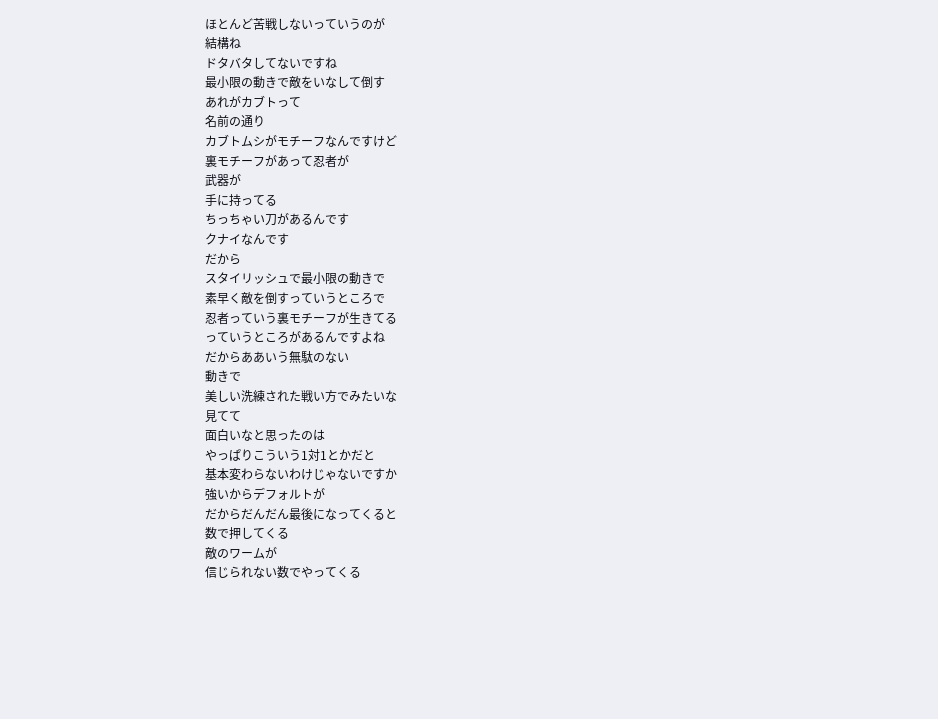ほとんど苦戦しないっていうのが
結構ね
ドタバタしてないですね
最小限の動きで敵をいなして倒す
あれがカブトって
名前の通り
カブトムシがモチーフなんですけど
裏モチーフがあって忍者が
武器が
手に持ってる
ちっちゃい刀があるんです
クナイなんです
だから
スタイリッシュで最小限の動きで
素早く敵を倒すっていうところで
忍者っていう裏モチーフが生きてる
っていうところがあるんですよね
だからああいう無駄のない
動きで
美しい洗練された戦い方でみたいな
見てて
面白いなと思ったのは
やっぱりこういう1対1とかだと
基本変わらないわけじゃないですか
強いからデフォルトが
だからだんだん最後になってくると
数で押してくる
敵のワームが
信じられない数でやってくる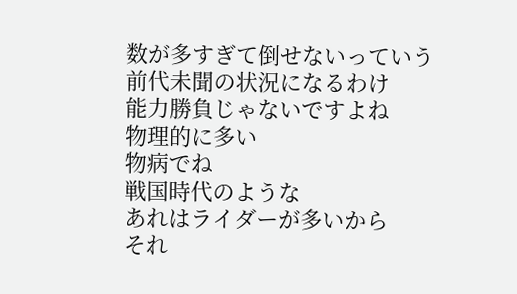数が多すぎて倒せないっていう
前代未聞の状況になるわけ
能力勝負じゃないですよね
物理的に多い
物病でね
戦国時代のような
あれはライダーが多いから
それ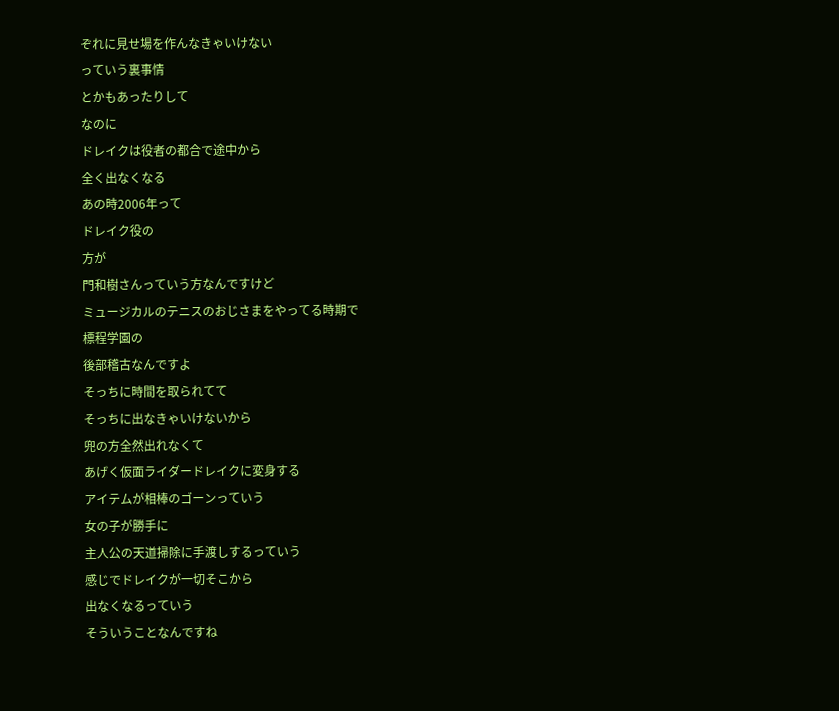ぞれに見せ場を作んなきゃいけない
っていう裏事情
とかもあったりして
なのに
ドレイクは役者の都合で途中から
全く出なくなる
あの時2006年って
ドレイク役の
方が
門和樹さんっていう方なんですけど
ミュージカルのテニスのおじさまをやってる時期で
標程学園の
後部稽古なんですよ
そっちに時間を取られてて
そっちに出なきゃいけないから
兜の方全然出れなくて
あげく仮面ライダードレイクに変身する
アイテムが相棒のゴーンっていう
女の子が勝手に
主人公の天道掃除に手渡しするっていう
感じでドレイクが一切そこから
出なくなるっていう
そういうことなんですね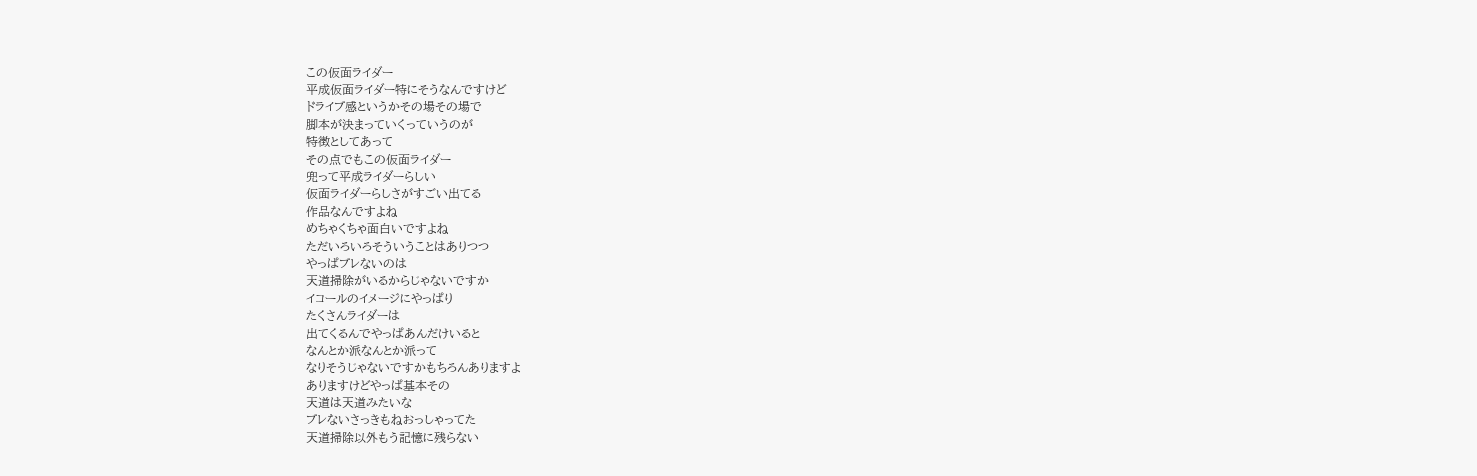この仮面ライダー
平成仮面ライダー特にそうなんですけど
ドライブ感というかその場その場で
脚本が決まっていくっていうのが
特徴としてあって
その点でもこの仮面ライダー
兜って平成ライダーらしい
仮面ライダーらしさがすごい出てる
作品なんですよね
めちゃくちゃ面白いですよね
ただいろいろそういうことはありつつ
やっぱブレないのは
天道掃除がいるからじゃないですか
イコールのイメージにやっぱり
たくさんライダーは
出てくるんでやっぱあんだけいると
なんとか派なんとか派って
なりそうじゃないですかもちろんありますよ
ありますけどやっぱ基本その
天道は天道みたいな
ブレないさっきもねおっしゃってた
天道掃除以外もう記憶に残らない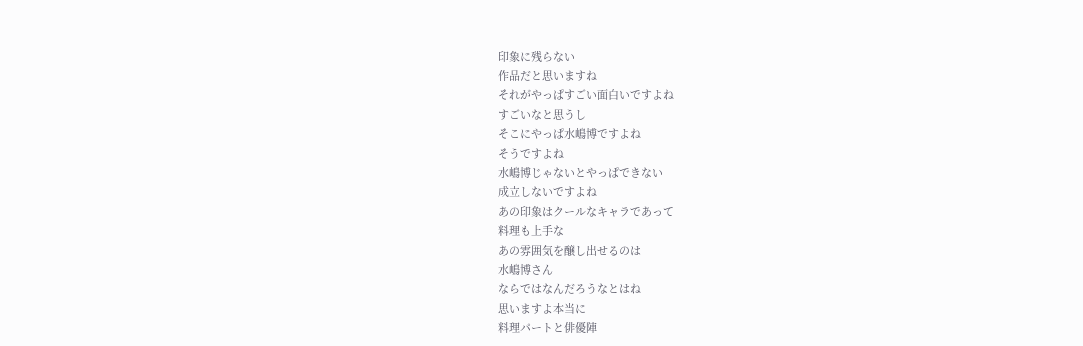印象に残らない
作品だと思いますね
それがやっぱすごい面白いですよね
すごいなと思うし
そこにやっぱ水嶋博ですよね
そうですよね
水嶋博じゃないとやっぱできない
成立しないですよね
あの印象はクールなキャラであって
料理も上手な
あの雰囲気を醸し出せるのは
水嶋博さん
ならではなんだろうなとはね
思いますよ本当に
料理パートと俳優陣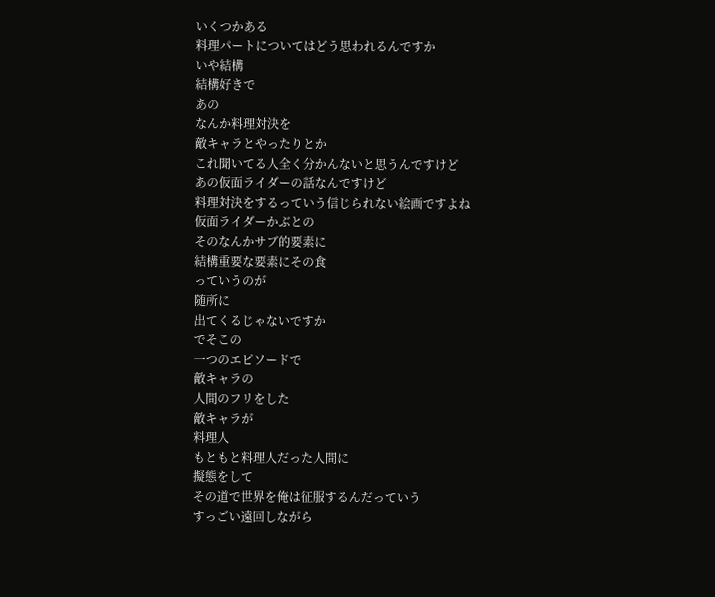いくつかある
料理パートについてはどう思われるんですか
いや結構
結構好きで
あの
なんか料理対決を
敵キャラとやったりとか
これ聞いてる人全く分かんないと思うんですけど
あの仮面ライダーの話なんですけど
料理対決をするっていう信じられない絵画ですよね
仮面ライダーかぶとの
そのなんかサブ的要素に
結構重要な要素にその食
っていうのが
随所に
出てくるじゃないですか
でそこの
一つのエピソードで
敵キャラの
人間のフリをした
敵キャラが
料理人
もともと料理人だった人間に
擬態をして
その道で世界を俺は征服するんだっていう
すっごい遠回しながら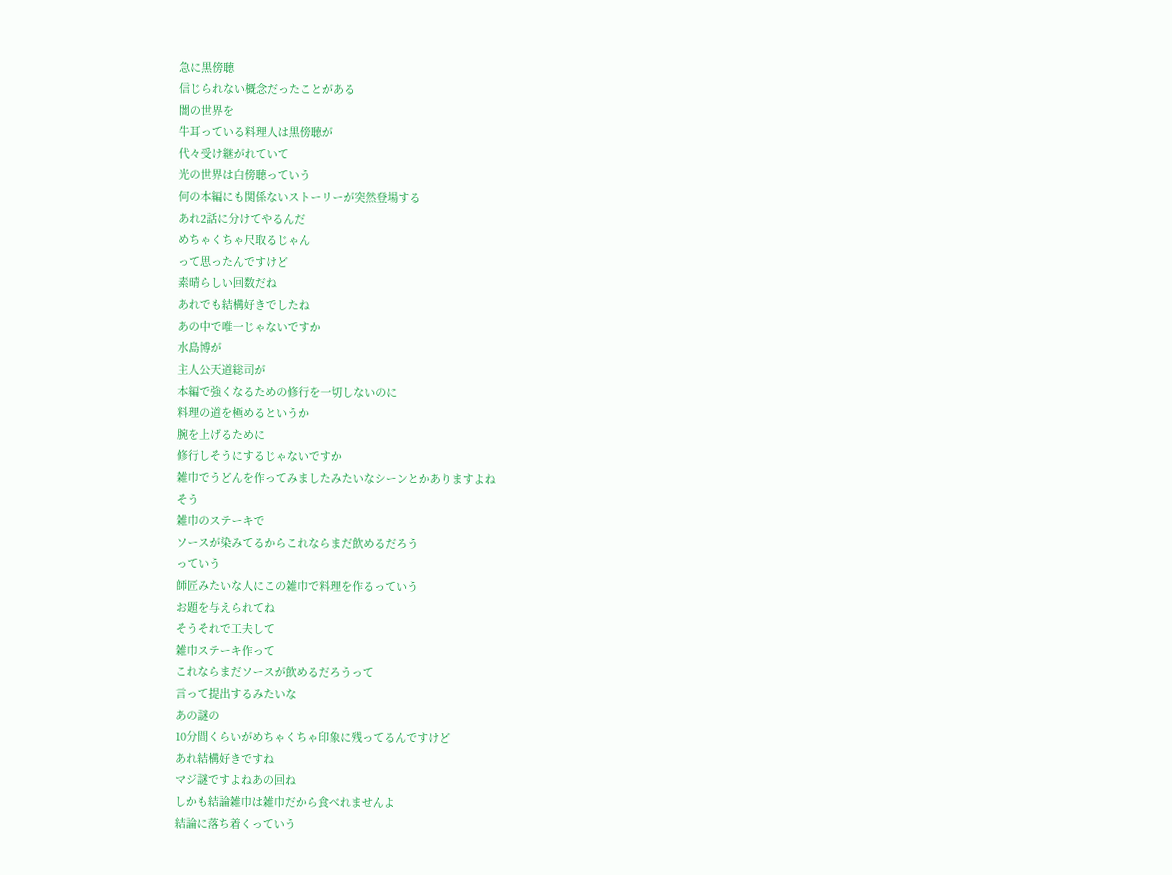急に黒傍聴
信じられない概念だったことがある
闇の世界を
牛耳っている料理人は黒傍聴が
代々受け継がれていて
光の世界は白傍聴っていう
何の本編にも関係ないストーリーが突然登場する
あれ2話に分けてやるんだ
めちゃくちゃ尺取るじゃん
って思ったんですけど
素晴らしい回数だね
あれでも結構好きでしたね
あの中で唯一じゃないですか
水島博が
主人公天道総司が
本編で強くなるための修行を一切しないのに
料理の道を極めるというか
腕を上げるために
修行しそうにするじゃないですか
雑巾でうどんを作ってみましたみたいなシーンとかありますよね
そう
雑巾のステーキで
ソースが染みてるからこれならまだ飲めるだろう
っていう
師匠みたいな人にこの雑巾で料理を作るっていう
お題を与えられてね
そうそれで工夫して
雑巾ステーキ作って
これならまだソースが飲めるだろうって
言って提出するみたいな
あの謎の
10分間くらいがめちゃくちゃ印象に残ってるんですけど
あれ結構好きですね
マジ謎ですよねあの回ね
しかも結論雑巾は雑巾だから食べれませんよ
結論に落ち着くっていう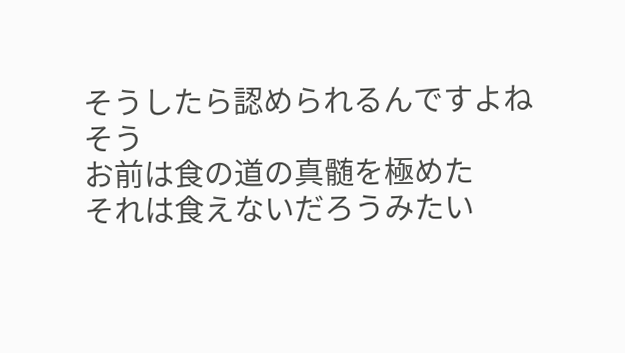そうしたら認められるんですよね
そう
お前は食の道の真髄を極めた
それは食えないだろうみたい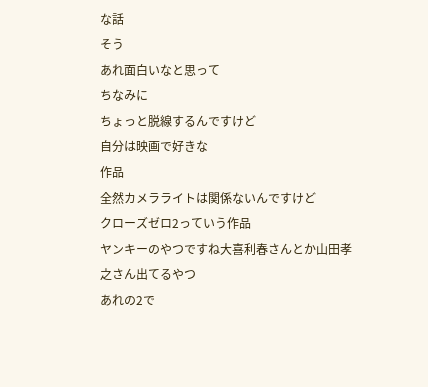な話
そう
あれ面白いなと思って
ちなみに
ちょっと脱線するんですけど
自分は映画で好きな
作品
全然カメラライトは関係ないんですけど
クローズゼロ2っていう作品
ヤンキーのやつですね大喜利春さんとか山田孝之さん出てるやつ
あれの2で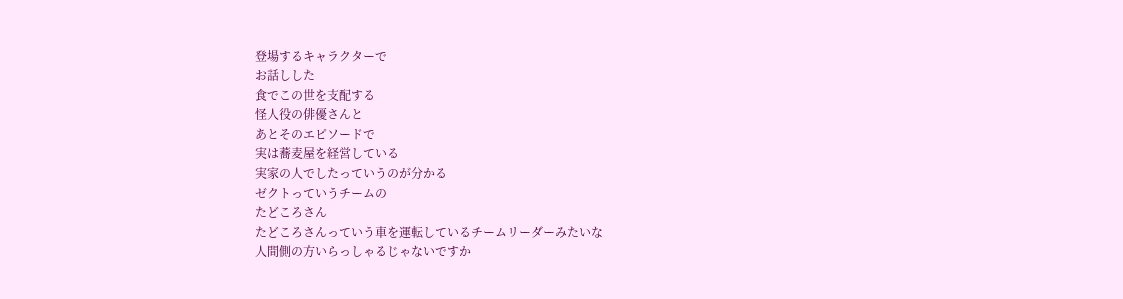登場するキャラクターで
お話しした
食でこの世を支配する
怪人役の俳優さんと
あとそのエピソードで
実は蕎麦屋を経営している
実家の人でしたっていうのが分かる
ゼクトっていうチームの
たどころさん
たどころさんっていう車を運転しているチームリーダーみたいな
人間側の方いらっしゃるじゃないですか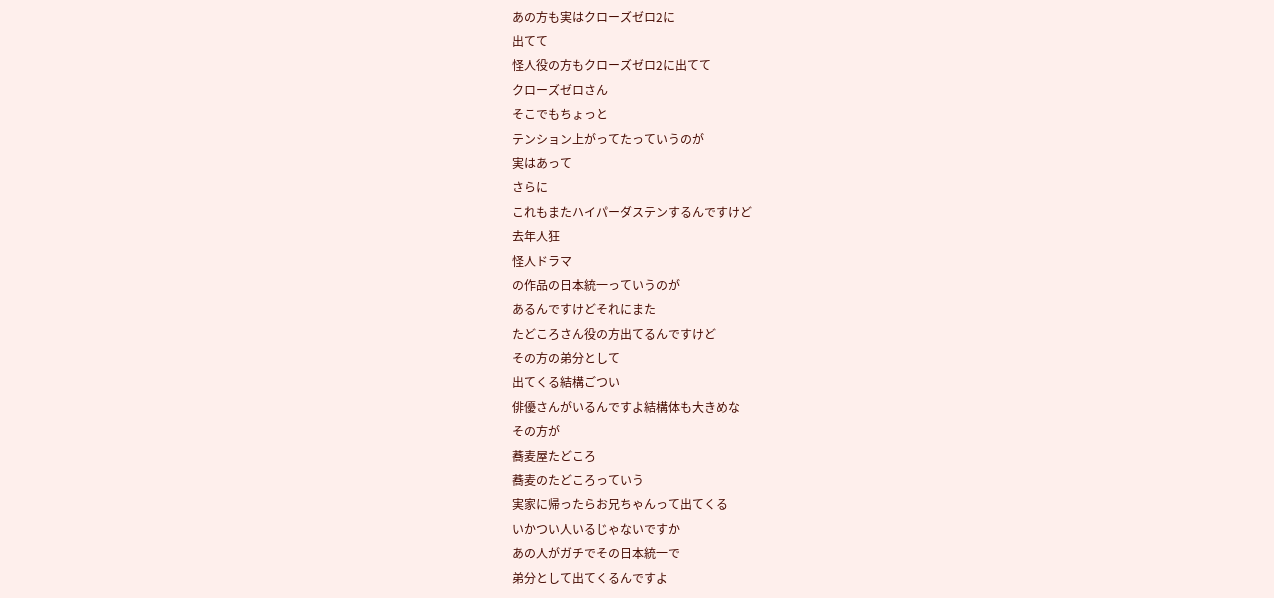あの方も実はクローズゼロ2に
出てて
怪人役の方もクローズゼロ2に出てて
クローズゼロさん
そこでもちょっと
テンション上がってたっていうのが
実はあって
さらに
これもまたハイパーダステンするんですけど
去年人狂
怪人ドラマ
の作品の日本統一っていうのが
あるんですけどそれにまた
たどころさん役の方出てるんですけど
その方の弟分として
出てくる結構ごつい
俳優さんがいるんですよ結構体も大きめな
その方が
蕎麦屋たどころ
蕎麦のたどころっていう
実家に帰ったらお兄ちゃんって出てくる
いかつい人いるじゃないですか
あの人がガチでその日本統一で
弟分として出てくるんですよ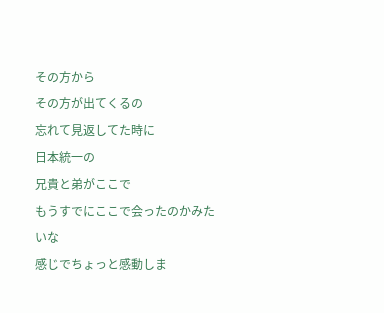その方から
その方が出てくるの
忘れて見返してた時に
日本統一の
兄貴と弟がここで
もうすでにここで会ったのかみたいな
感じでちょっと感動しま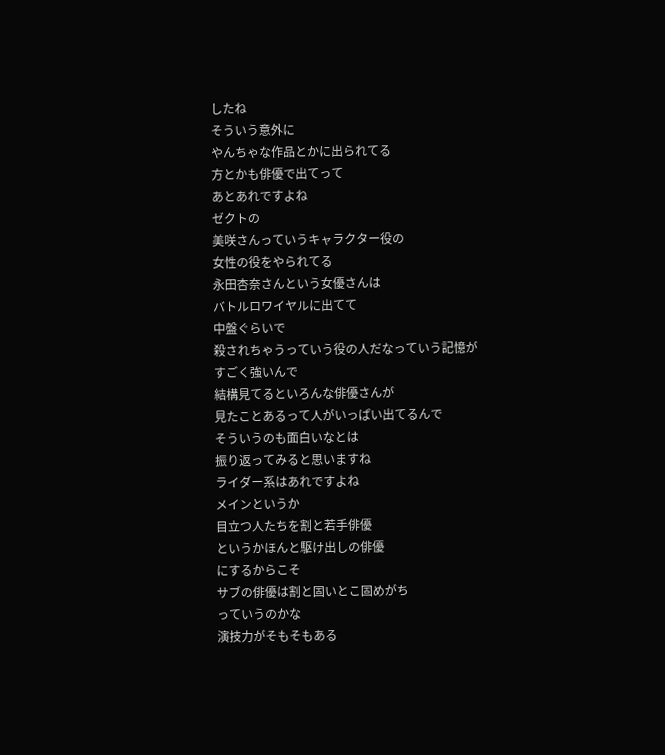したね
そういう意外に
やんちゃな作品とかに出られてる
方とかも俳優で出てって
あとあれですよね
ゼクトの
美咲さんっていうキャラクター役の
女性の役をやられてる
永田杏奈さんという女優さんは
バトルロワイヤルに出てて
中盤ぐらいで
殺されちゃうっていう役の人だなっていう記憶が
すごく強いんで
結構見てるといろんな俳優さんが
見たことあるって人がいっぱい出てるんで
そういうのも面白いなとは
振り返ってみると思いますね
ライダー系はあれですよね
メインというか
目立つ人たちを割と若手俳優
というかほんと駆け出しの俳優
にするからこそ
サブの俳優は割と固いとこ固めがち
っていうのかな
演技力がそもそもある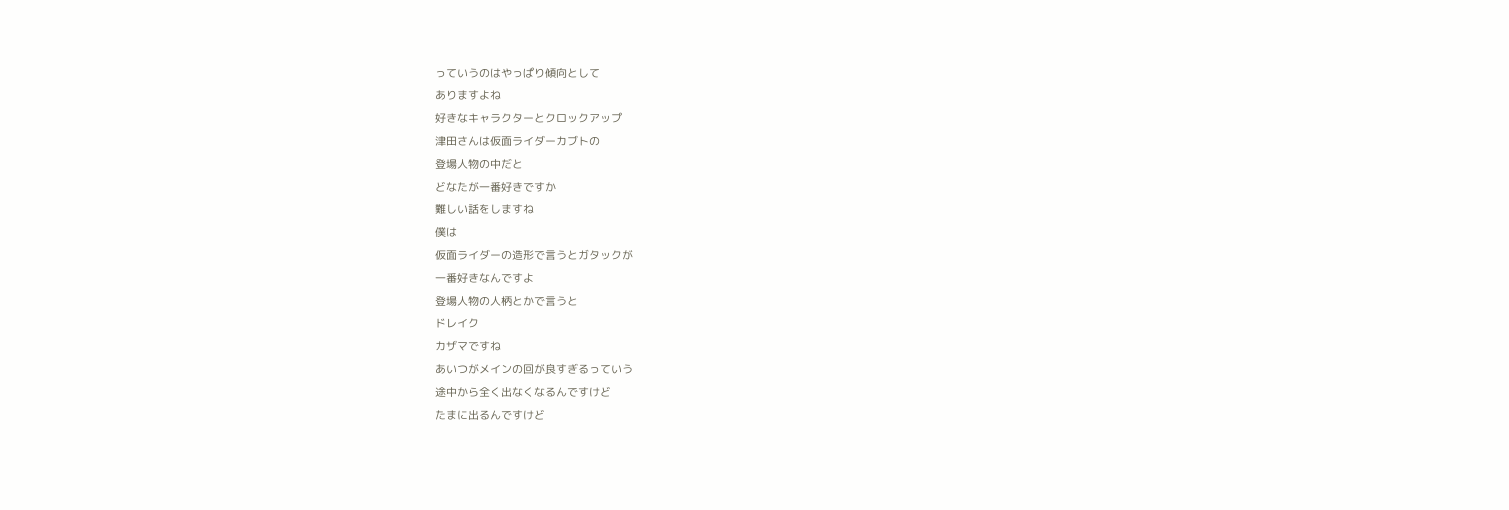っていうのはやっぱり傾向として
ありますよね
好きなキャラクターとクロックアップ
津田さんは仮面ライダーカブトの
登場人物の中だと
どなたが一番好きですか
難しい話をしますね
僕は
仮面ライダーの造形で言うとガタックが
一番好きなんですよ
登場人物の人柄とかで言うと
ドレイク
カザマですね
あいつがメインの回が良すぎるっていう
途中から全く出なくなるんですけど
たまに出るんですけど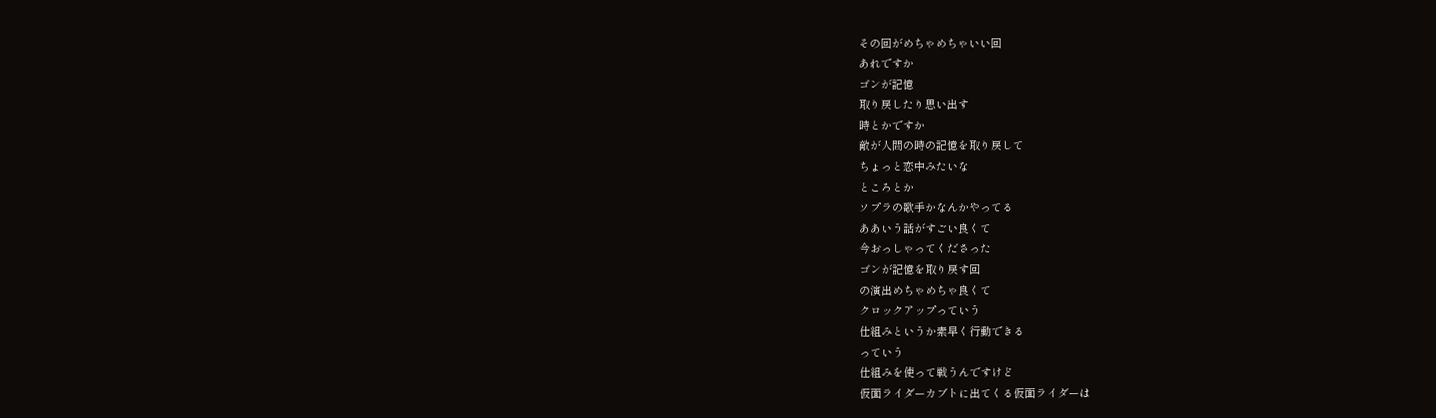その回がめちゃめちゃいい回
あれですか
ゴンが記憶
取り戻したり思い出す
時とかですか
敵が人間の時の記憶を取り戻して
ちょっと恋中みたいな
ところとか
ソプラの歌手かなんかやってる
ああいう話がすごい良くて
今おっしゃってくださった
ゴンが記憶を取り戻す回
の演出めちゃめちゃ良くて
クロックアップっていう
仕組みというか素早く行動できる
っていう
仕組みを使って戦うんですけど
仮面ライダーカブトに出てくる仮面ライダーは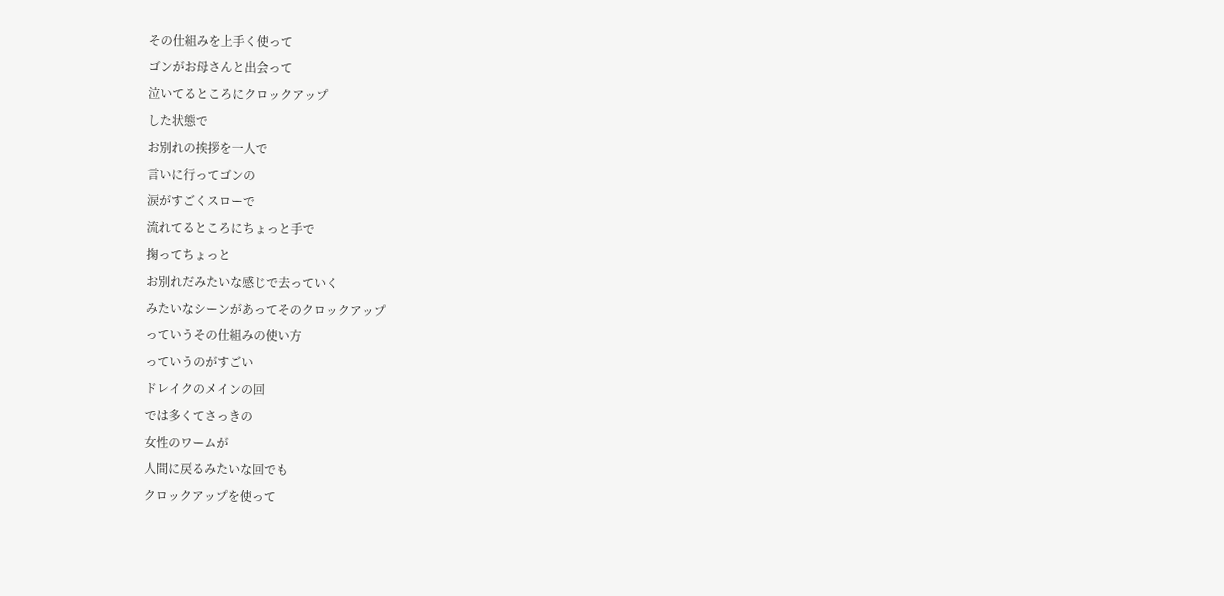その仕組みを上手く使って
ゴンがお母さんと出会って
泣いてるところにクロックアップ
した状態で
お別れの挨拶を一人で
言いに行ってゴンの
涙がすごくスローで
流れてるところにちょっと手で
掬ってちょっと
お別れだみたいな感じで去っていく
みたいなシーンがあってそのクロックアップ
っていうその仕組みの使い方
っていうのがすごい
ドレイクのメインの回
では多くてさっきの
女性のワームが
人間に戻るみたいな回でも
クロックアップを使って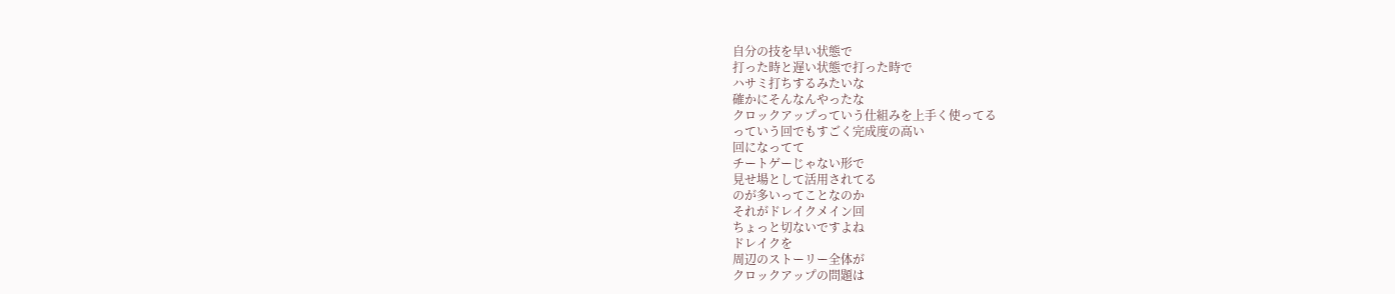自分の技を早い状態で
打った時と遅い状態で打った時で
ハサミ打ちするみたいな
確かにそんなんやったな
クロックアップっていう仕組みを上手く使ってる
っていう回でもすごく完成度の高い
回になってて
チートゲーじゃない形で
見せ場として活用されてる
のが多いってことなのか
それがドレイクメイン回
ちょっと切ないですよね
ドレイクを
周辺のストーリー全体が
クロックアップの問題は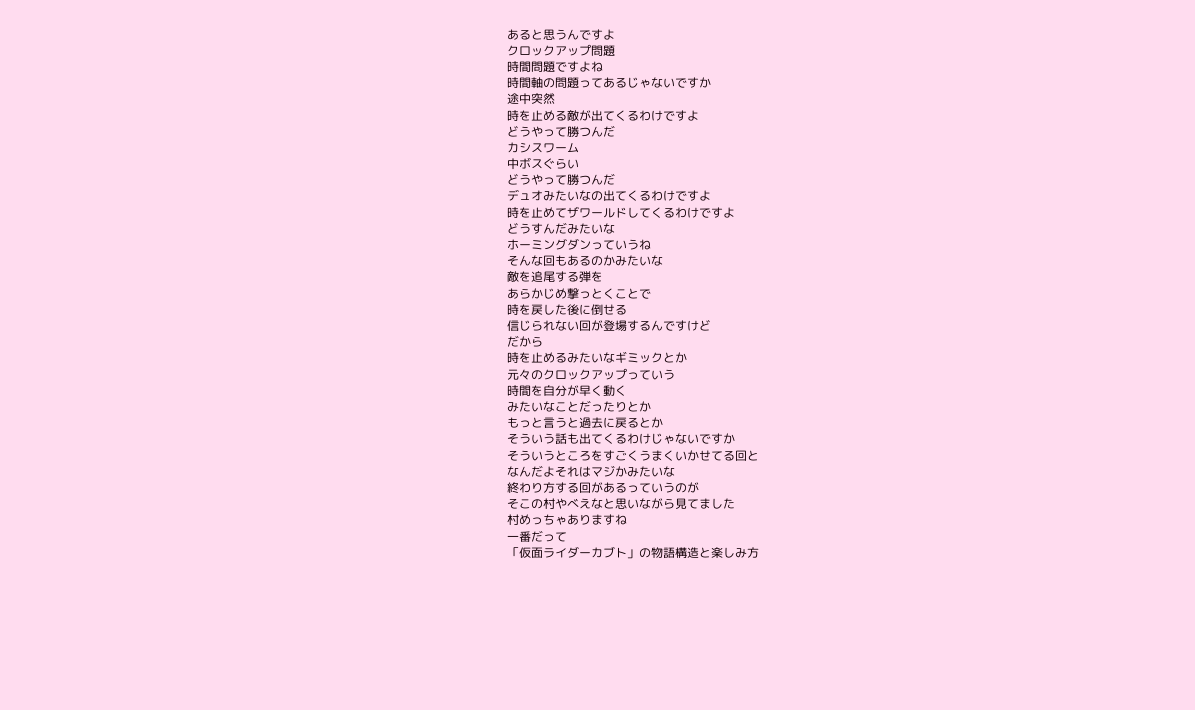あると思うんですよ
クロックアップ問題
時間問題ですよね
時間軸の問題ってあるじゃないですか
途中突然
時を止める敵が出てくるわけですよ
どうやって勝つんだ
カシスワーム
中ボスぐらい
どうやって勝つんだ
デュオみたいなの出てくるわけですよ
時を止めてザワールドしてくるわけですよ
どうすんだみたいな
ホーミングダンっていうね
そんな回もあるのかみたいな
敵を追尾する弾を
あらかじめ撃っとくことで
時を戻した後に倒せる
信じられない回が登場するんですけど
だから
時を止めるみたいなギミックとか
元々のクロックアップっていう
時間を自分が早く動く
みたいなことだったりとか
もっと言うと過去に戻るとか
そういう話も出てくるわけじゃないですか
そういうところをすごくうまくいかせてる回と
なんだよそれはマジかみたいな
終わり方する回があるっていうのが
そこの村やべえなと思いながら見てました
村めっちゃありますね
一番だって
「仮面ライダーカブト」の物語構造と楽しみ方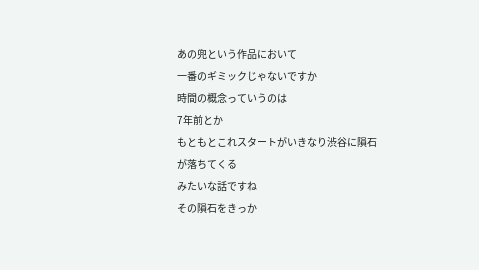あの兜という作品において
一番のギミックじゃないですか
時間の概念っていうのは
7年前とか
もともとこれスタートがいきなり渋谷に隕石が落ちてくる
みたいな話ですね
その隕石をきっか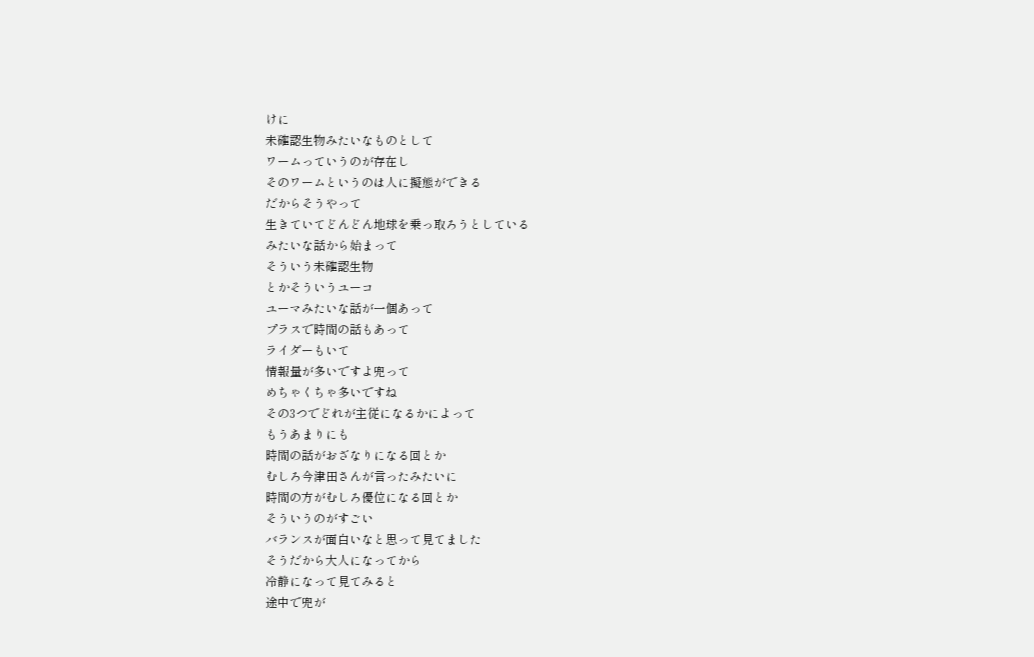けに
未確認生物みたいなものとして
ワームっていうのが存在し
そのワームというのは人に擬態ができる
だからそうやって
生きていてどんどん地球を乗っ取ろうとしている
みたいな話から始まって
そういう未確認生物
とかそういうユーコ
ユーマみたいな話が一個あって
プラスで時間の話もあって
ライダーもいて
情報量が多いですよ兜って
めちゃくちゃ多いですね
その3つでどれが主従になるかによって
もうあまりにも
時間の話がおざなりになる回とか
むしろ今津田さんが言ったみたいに
時間の方がむしろ優位になる回とか
そういうのがすごい
バランスが面白いなと思って見てました
そうだから大人になってから
冷静になって見てみると
途中で兜が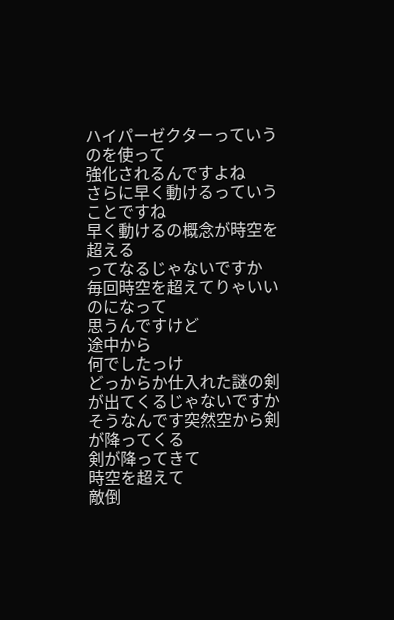ハイパーゼクターっていうのを使って
強化されるんですよね
さらに早く動けるっていうことですね
早く動けるの概念が時空を超える
ってなるじゃないですか
毎回時空を超えてりゃいいのになって
思うんですけど
途中から
何でしたっけ
どっからか仕入れた謎の剣が出てくるじゃないですか
そうなんです突然空から剣が降ってくる
剣が降ってきて
時空を超えて
敵倒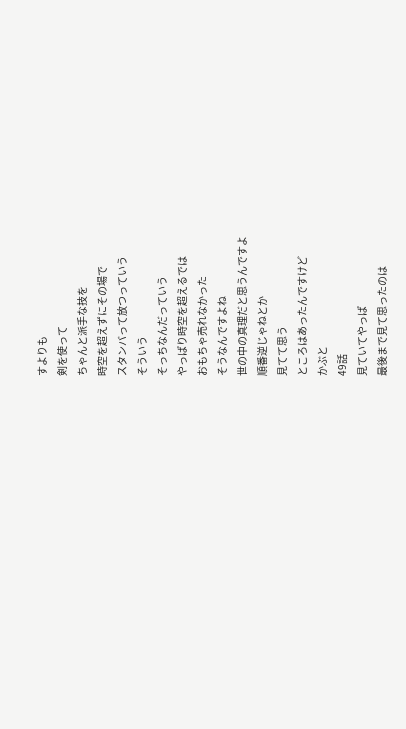すよりも
剣を使って
ちゃんと派手な技を
時空を超えずにその場で
スタンバって放つっていう
そういう
そっちなんだっていう
やっぱり時空を超えるでは
おもちゃ売れなかった
そうなんですよね
世の中の真理だと思うんですよ
順番逆じゃねとか
見てて思う
ところはあったんですけど
かぶと
49話
見ていてやっぱ
最後まで見て思ったのは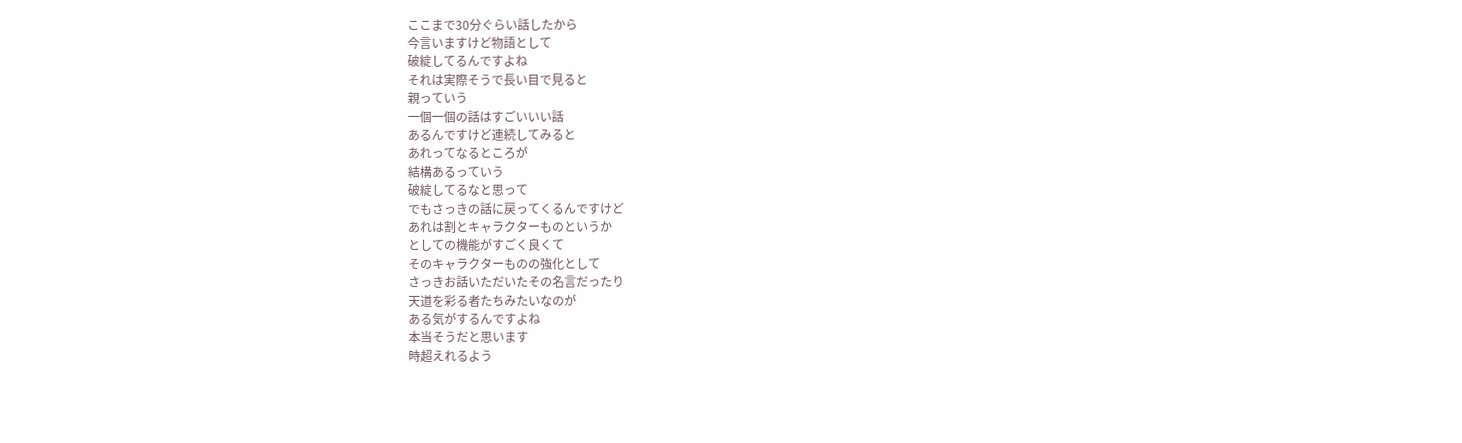ここまで30分ぐらい話したから
今言いますけど物語として
破綻してるんですよね
それは実際そうで長い目で見ると
親っていう
一個一個の話はすごいいい話
あるんですけど連続してみると
あれってなるところが
結構あるっていう
破綻してるなと思って
でもさっきの話に戻ってくるんですけど
あれは割とキャラクターものというか
としての機能がすごく良くて
そのキャラクターものの強化として
さっきお話いただいたその名言だったり
天道を彩る者たちみたいなのが
ある気がするんですよね
本当そうだと思います
時超えれるよう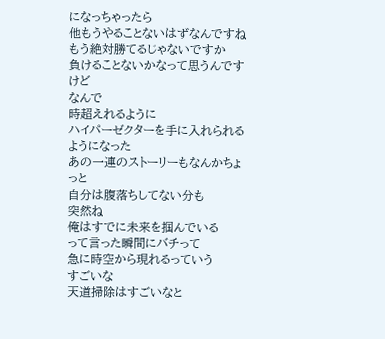になっちゃったら
他もうやることないはずなんですね
もう絶対勝てるじゃないですか
負けることないかなって思うんですけど
なんで
時超えれるように
ハイパーゼクターを手に入れられるようになった
あの一連のストーリーもなんかちょっと
自分は腹落ちしてない分も
突然ね
俺はすでに未来を掴んでいる
って言った瞬間にバチって
急に時空から現れるっていう
すごいな
天道掃除はすごいなと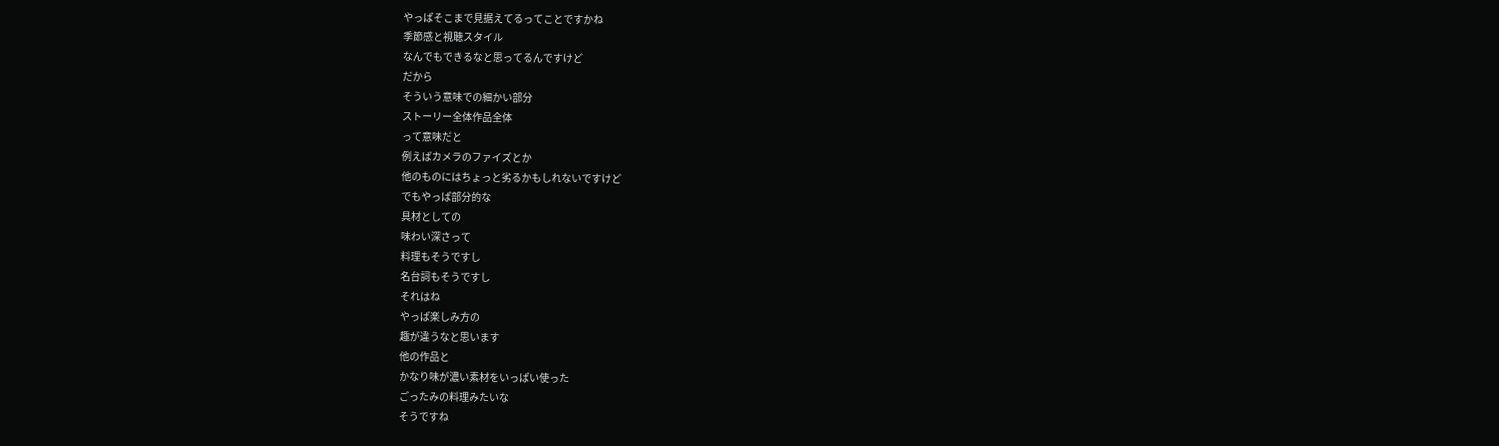やっぱそこまで見据えてるってことですかね
季節感と視聴スタイル
なんでもできるなと思ってるんですけど
だから
そういう意味での細かい部分
ストーリー全体作品全体
って意味だと
例えばカメラのファイズとか
他のものにはちょっと劣るかもしれないですけど
でもやっぱ部分的な
具材としての
味わい深さって
料理もそうですし
名台詞もそうですし
それはね
やっぱ楽しみ方の
趣が違うなと思います
他の作品と
かなり味が濃い素材をいっぱい使った
ごったみの料理みたいな
そうですね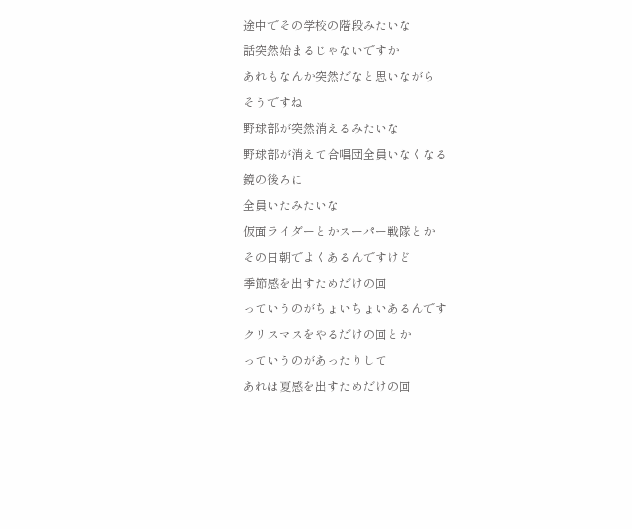途中でその学校の階段みたいな
話突然始まるじゃないですか
あれもなんか突然だなと思いながら
そうですね
野球部が突然消えるみたいな
野球部が消えて合唱団全員いなくなる
鏡の後ろに
全員いたみたいな
仮面ライダーとかスーパー戦隊とか
その日朝でよくあるんですけど
季節感を出すためだけの回
っていうのがちょいちょいあるんです
クリスマスをやるだけの回とか
っていうのがあったりして
あれは夏感を出すためだけの回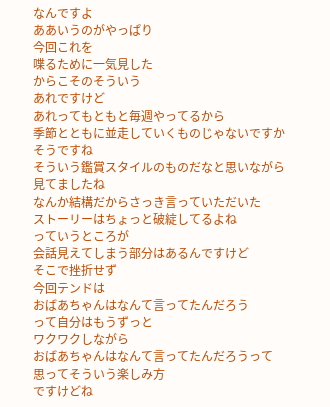なんですよ
ああいうのがやっぱり
今回これを
喋るために一気見した
からこそのそういう
あれですけど
あれってもともと毎週やってるから
季節とともに並走していくものじゃないですか
そうですね
そういう鑑賞スタイルのものだなと思いながら
見てましたね
なんか結構だからさっき言っていただいた
ストーリーはちょっと破綻してるよね
っていうところが
会話見えてしまう部分はあるんですけど
そこで挫折せず
今回テンドは
おばあちゃんはなんて言ってたんだろう
って自分はもうずっと
ワクワクしながら
おばあちゃんはなんて言ってたんだろうって
思ってそういう楽しみ方
ですけどね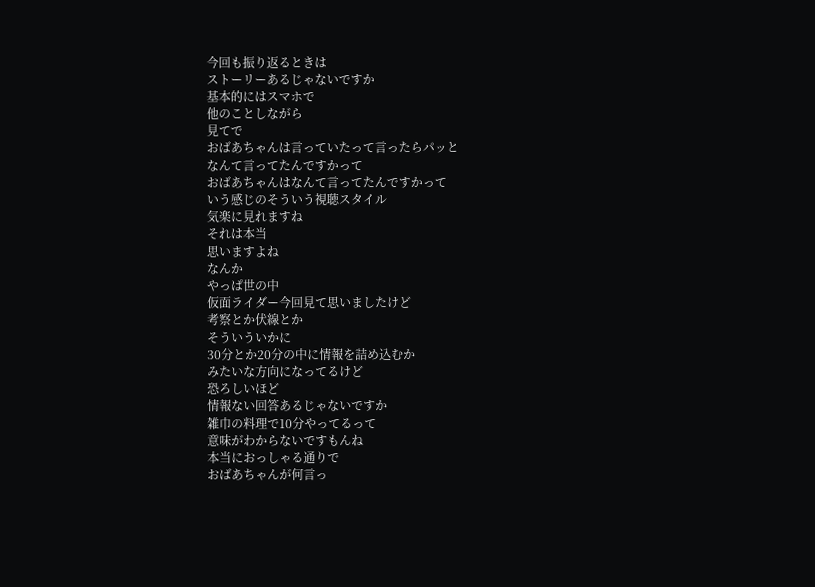今回も振り返るときは
ストーリーあるじゃないですか
基本的にはスマホで
他のことしながら
見てで
おばあちゃんは言っていたって言ったらパッと
なんて言ってたんですかって
おばあちゃんはなんて言ってたんですかって
いう感じのそういう視聴スタイル
気楽に見れますね
それは本当
思いますよね
なんか
やっぱ世の中
仮面ライダー今回見て思いましたけど
考察とか伏線とか
そういういかに
30分とか20分の中に情報を詰め込むか
みたいな方向になってるけど
恐ろしいほど
情報ない回答あるじゃないですか
雑巾の料理で10分やってるって
意味がわからないですもんね
本当におっしゃる通りで
おばあちゃんが何言っ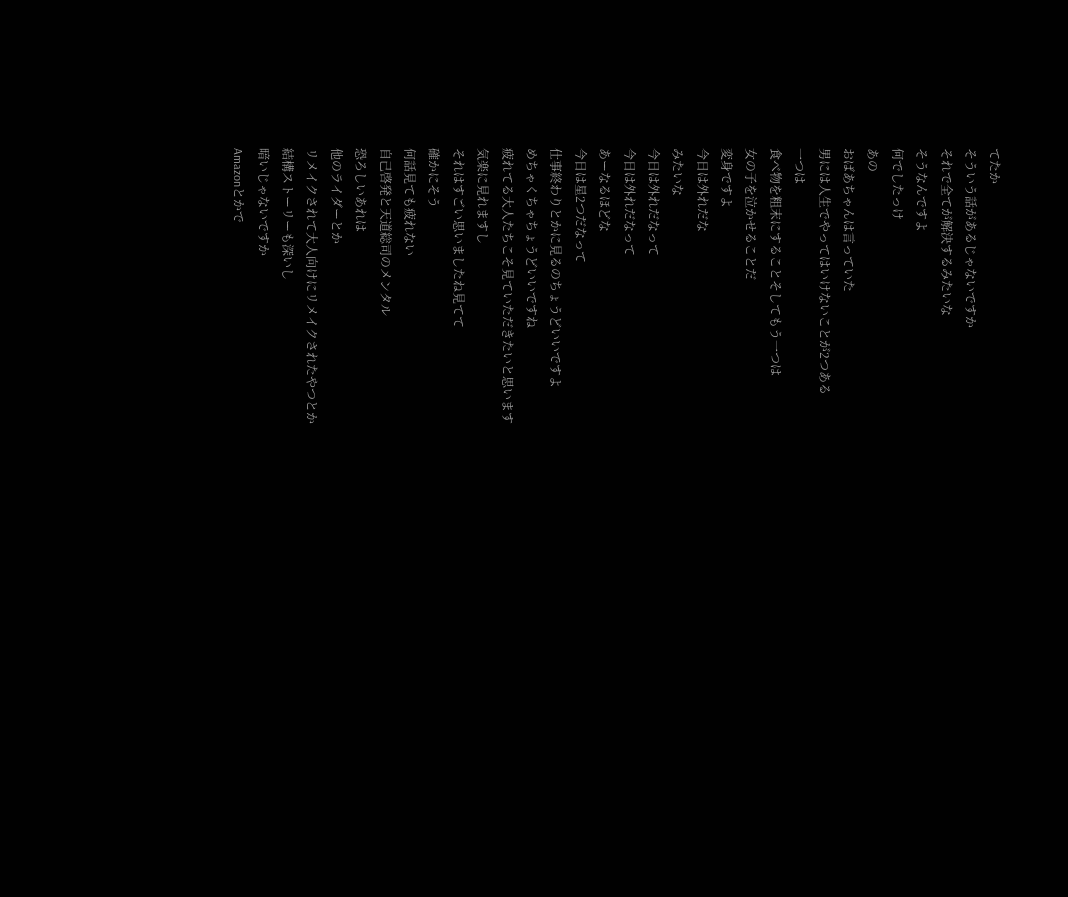てたか
そういう話があるじゃないですか
それで全てが解決するみたいな
そうなんですよ
何でしたっけ
あの
おばあちゃんは言っていた
男には人生でやってはいけないことが2つある
一つは
食べ物を粗末にすることそしてもう一つは
女の子を泣かせることだ
変身ですよ
今日は外れだな
みたいな
今日は外れだなって
今日は外れだなって
あーなるほどな
今日は星2つだなって
仕事終わりとかに見るのちょうどいいですよ
めちゃくちゃちょうどいいですね
疲れてる大人たちこそ見ていただきたいと思います
気楽に見れますし
それはすごい思いましたね見てて
確かにそう
何話見ても疲れない
自己啓発と天道総司のメンタル
恐ろしいあれは
他のライダーとか
リメイクされて大人向けにリメイクされたやつとか
結構ストーリーも深いし
暗いじゃないですか
Amazonとかで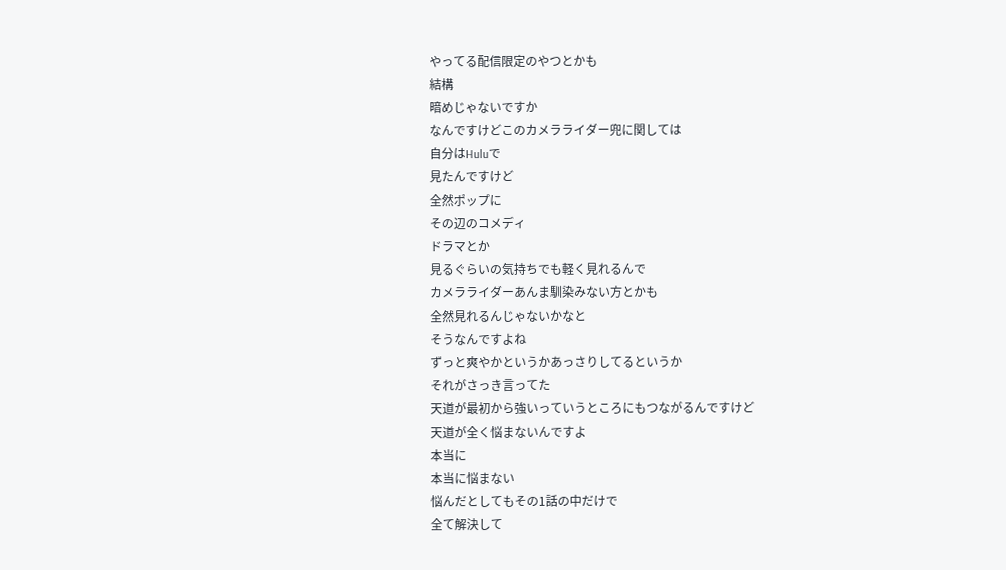やってる配信限定のやつとかも
結構
暗めじゃないですか
なんですけどこのカメラライダー兜に関しては
自分はHuluで
見たんですけど
全然ポップに
その辺のコメディ
ドラマとか
見るぐらいの気持ちでも軽く見れるんで
カメラライダーあんま馴染みない方とかも
全然見れるんじゃないかなと
そうなんですよね
ずっと爽やかというかあっさりしてるというか
それがさっき言ってた
天道が最初から強いっていうところにもつながるんですけど
天道が全く悩まないんですよ
本当に
本当に悩まない
悩んだとしてもその1話の中だけで
全て解決して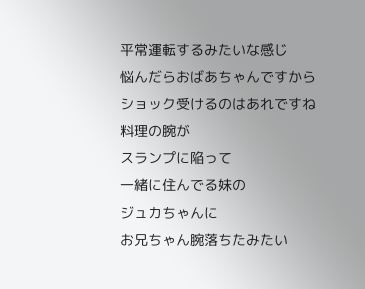平常運転するみたいな感じ
悩んだらおばあちゃんですから
ショック受けるのはあれですね
料理の腕が
スランプに陥って
一緒に住んでる妹の
ジュカちゃんに
お兄ちゃん腕落ちたみたい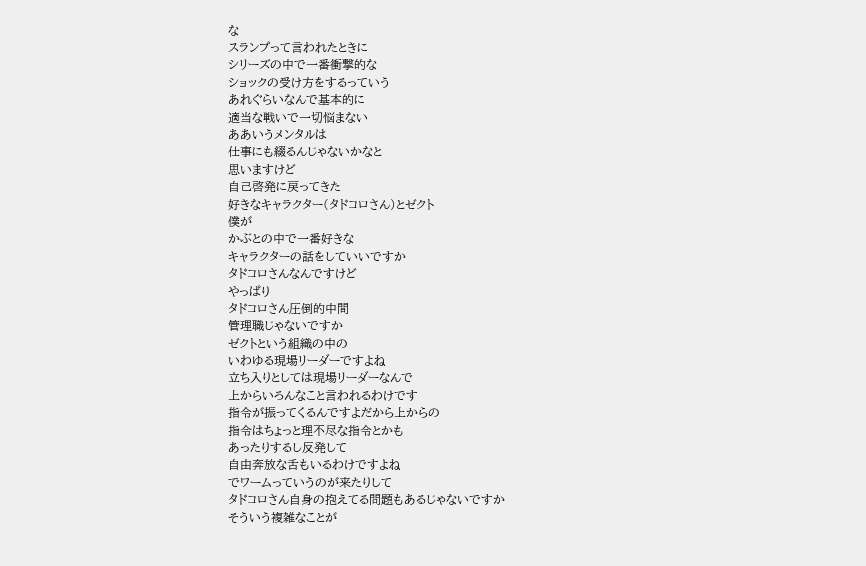な
スランプって言われたときに
シリーズの中で一番衝撃的な
ショックの受け方をするっていう
あれぐらいなんで基本的に
適当な戦いで一切悩まない
ああいうメンタルは
仕事にも綴るんじゃないかなと
思いますけど
自己啓発に戻ってきた
好きなキャラクター(タドコロさん)とゼクト
僕が
かぶとの中で一番好きな
キャラクターの話をしていいですか
タドコロさんなんですけど
やっぱり
タドコロさん圧倒的中間
管理職じゃないですか
ゼクトという組織の中の
いわゆる現場リーダーですよね
立ち入りとしては現場リーダーなんで
上からいろんなこと言われるわけです
指令が振ってくるんですよだから上からの
指令はちょっと理不尽な指令とかも
あったりするし反発して
自由奔放な舌もいるわけですよね
でワームっていうのが来たりして
タドコロさん自身の抱えてる問題もあるじゃないですか
そういう複雑なことが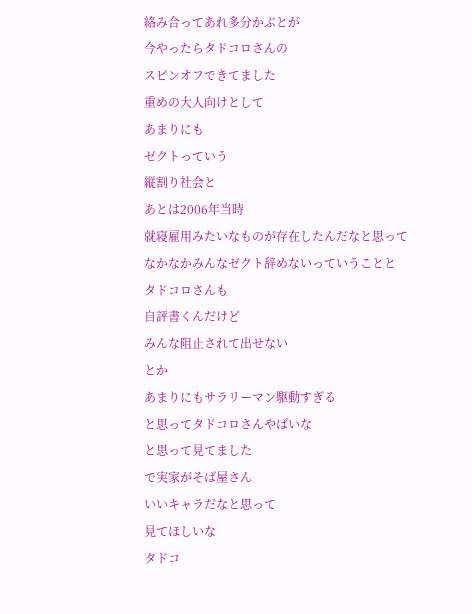絡み合ってあれ多分かぶとが
今やったらタドコロさんの
スピンオフできてました
重めの大人向けとして
あまりにも
ゼクトっていう
縦割り社会と
あとは2006年当時
就寝雇用みたいなものが存在したんだなと思って
なかなかみんなゼクト辞めないっていうことと
タドコロさんも
自評書くんだけど
みんな阻止されて出せない
とか
あまりにもサラリーマン駆動すぎる
と思ってタドコロさんやばいな
と思って見てました
で実家がそば屋さん
いいキャラだなと思って
見てほしいな
タドコ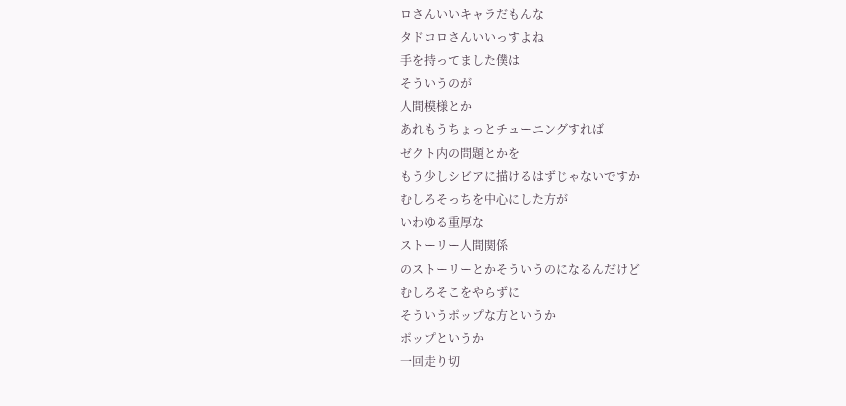ロさんいいキャラだもんな
タドコロさんいいっすよね
手を持ってました僕は
そういうのが
人間模様とか
あれもうちょっとチューニングすれば
ゼクト内の問題とかを
もう少しシビアに描けるはずじゃないですか
むしろそっちを中心にした方が
いわゆる重厚な
ストーリー人間関係
のストーリーとかそういうのになるんだけど
むしろそこをやらずに
そういうポップな方というか
ポップというか
一回走り切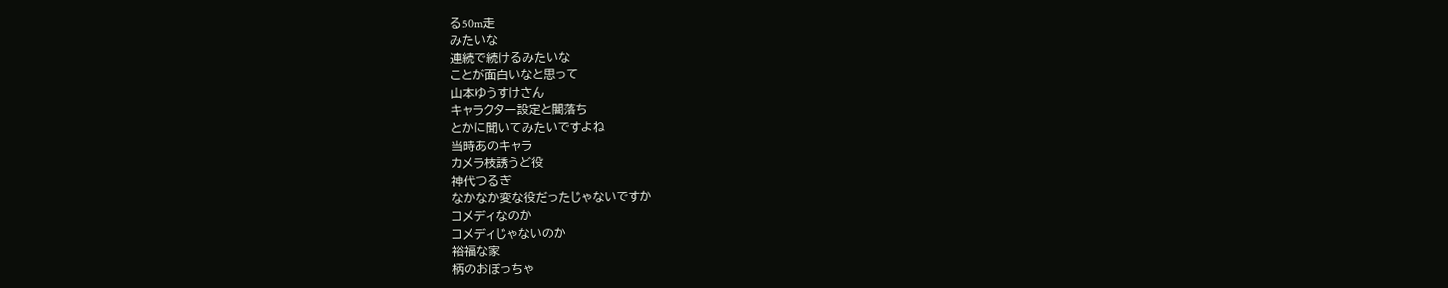る50m走
みたいな
連続で続けるみたいな
ことが面白いなと思って
山本ゆうすけさん
キャラクター設定と闇落ち
とかに聞いてみたいですよね
当時あのキャラ
カメラ枝誘うど役
神代つるぎ
なかなか変な役だったじゃないですか
コメディなのか
コメディじゃないのか
裕福な家
柄のおぼっちゃ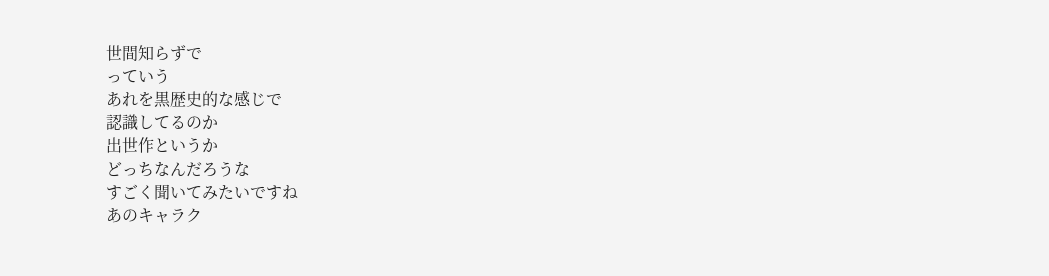世間知らずで
っていう
あれを黒歴史的な感じで
認識してるのか
出世作というか
どっちなんだろうな
すごく聞いてみたいですね
あのキャラク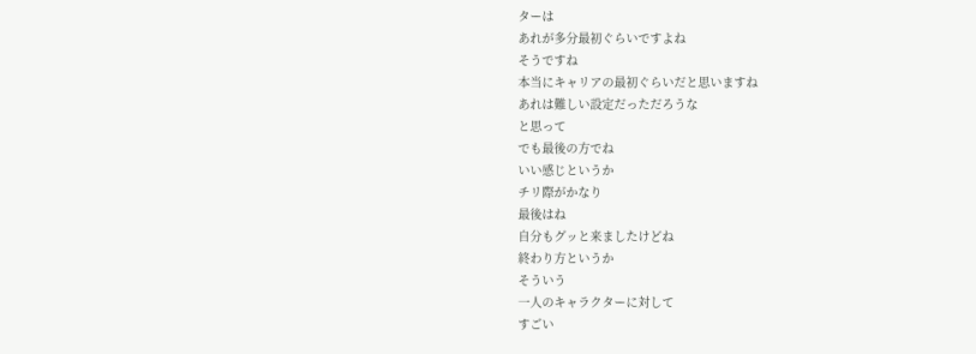ターは
あれが多分最初ぐらいですよね
そうですね
本当にキャリアの最初ぐらいだと思いますね
あれは難しい設定だっただろうな
と思って
でも最後の方でね
いい感じというか
チリ際がかなり
最後はね
自分もグッと来ましたけどね
終わり方というか
そういう
一人のキャラクターに対して
すごい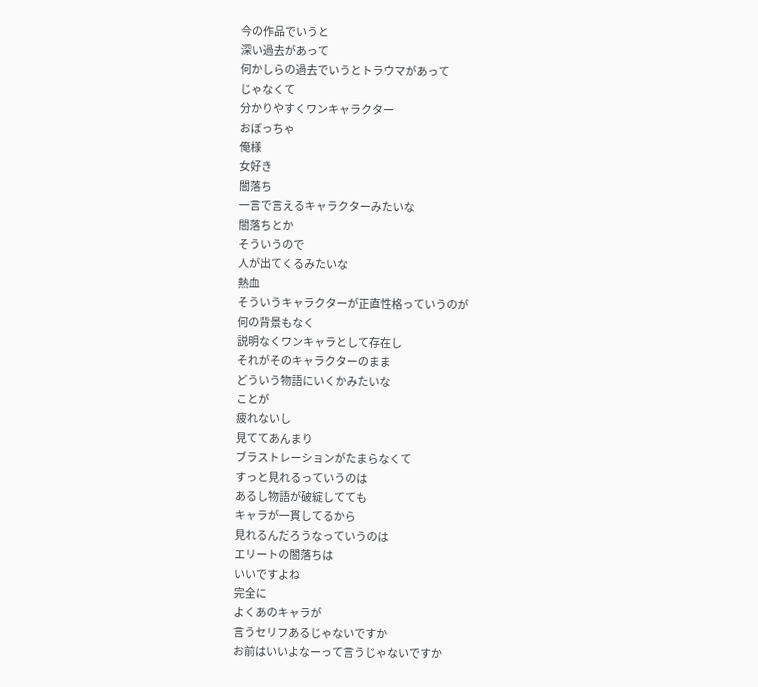今の作品でいうと
深い過去があって
何かしらの過去でいうとトラウマがあって
じゃなくて
分かりやすくワンキャラクター
おぼっちゃ
俺様
女好き
闇落ち
一言で言えるキャラクターみたいな
闇落ちとか
そういうので
人が出てくるみたいな
熱血
そういうキャラクターが正直性格っていうのが
何の背景もなく
説明なくワンキャラとして存在し
それがそのキャラクターのまま
どういう物語にいくかみたいな
ことが
疲れないし
見ててあんまり
ブラストレーションがたまらなくて
すっと見れるっていうのは
あるし物語が破綻してても
キャラが一貫してるから
見れるんだろうなっていうのは
エリートの闇落ちは
いいですよね
完全に
よくあのキャラが
言うセリフあるじゃないですか
お前はいいよなーって言うじゃないですか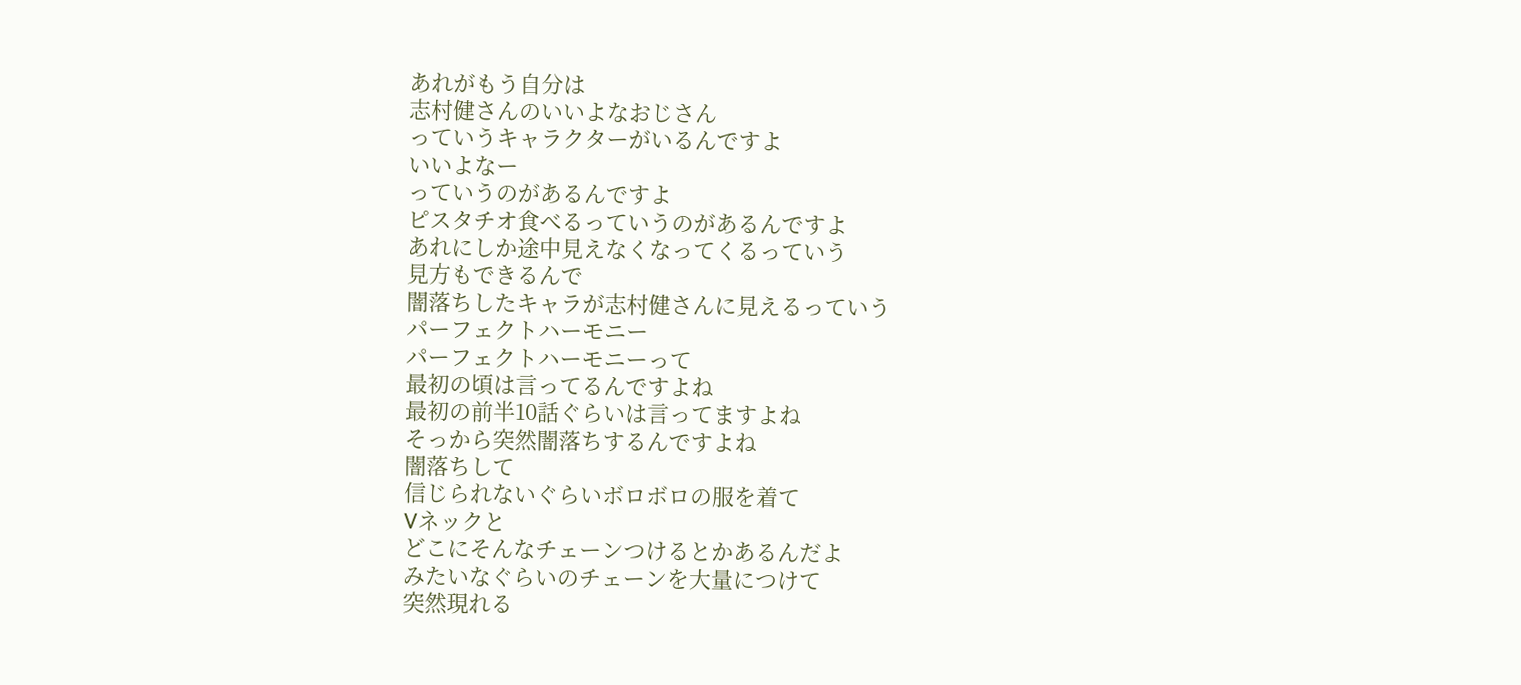あれがもう自分は
志村健さんのいいよなおじさん
っていうキャラクターがいるんですよ
いいよなー
っていうのがあるんですよ
ピスタチオ食べるっていうのがあるんですよ
あれにしか途中見えなくなってくるっていう
見方もできるんで
闇落ちしたキャラが志村健さんに見えるっていう
パーフェクトハーモニー
パーフェクトハーモニーって
最初の頃は言ってるんですよね
最初の前半10話ぐらいは言ってますよね
そっから突然闇落ちするんですよね
闇落ちして
信じられないぐらいボロボロの服を着て
Vネックと
どこにそんなチェーンつけるとかあるんだよ
みたいなぐらいのチェーンを大量につけて
突然現れる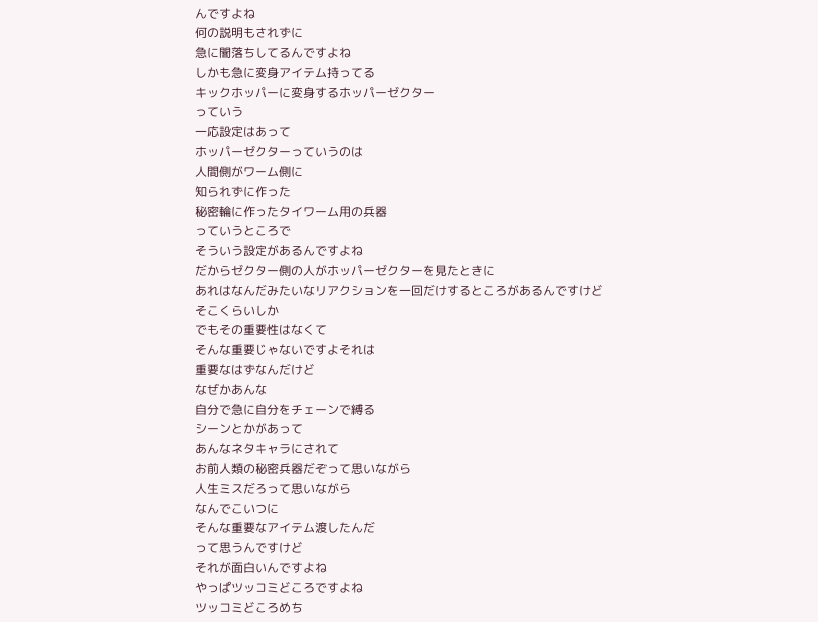んですよね
何の説明もされずに
急に闇落ちしてるんですよね
しかも急に変身アイテム持ってる
キックホッパーに変身するホッパーゼクター
っていう
一応設定はあって
ホッパーゼクターっていうのは
人間側がワーム側に
知られずに作った
秘密輪に作ったタイワーム用の兵器
っていうところで
そういう設定があるんですよね
だからゼクター側の人がホッパーゼクターを見たときに
あれはなんだみたいなリアクションを一回だけするところがあるんですけど
そこくらいしか
でもその重要性はなくて
そんな重要じゃないですよそれは
重要なはずなんだけど
なぜかあんな
自分で急に自分をチェーンで縛る
シーンとかがあって
あんなネタキャラにされて
お前人類の秘密兵器だぞって思いながら
人生ミスだろって思いながら
なんでこいつに
そんな重要なアイテム渡したんだ
って思うんですけど
それが面白いんですよね
やっぱツッコミどころですよね
ツッコミどころめち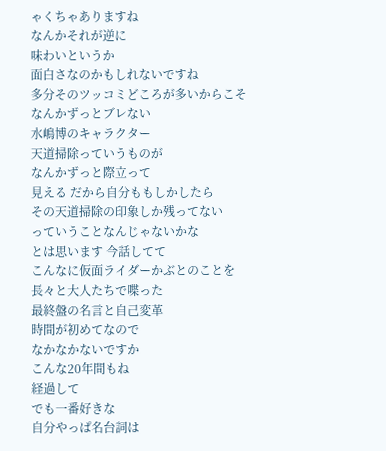ゃくちゃありますね
なんかそれが逆に
味わいというか
面白さなのかもしれないですね
多分そのツッコミどころが多いからこそ
なんかずっとブレない
水嶋博のキャラクター
天道掃除っていうものが
なんかずっと際立って
見える だから自分ももしかしたら
その天道掃除の印象しか残ってない
っていうことなんじゃないかな
とは思います 今話してて
こんなに仮面ライダーかぶとのことを
長々と大人たちで喋った
最終盤の名言と自己変革
時間が初めてなので
なかなかないですか
こんな20年間もね
経過して
でも一番好きな
自分やっぱ名台詞は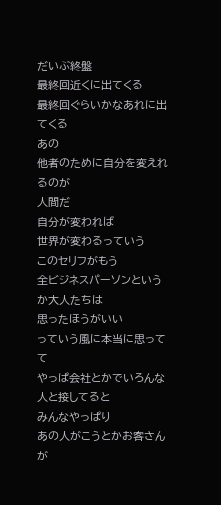だいぶ終盤
最終回近くに出てくる
最終回ぐらいかなあれに出てくる
あの
他者のために自分を変えれるのが
人間だ
自分が変われば
世界が変わるっていう
このセリフがもう
全ビジネスパーソンというか大人たちは
思ったほうがいい
っていう風に本当に思ってて
やっぱ会社とかでいろんな人と接してると
みんなやっぱり
あの人がこうとかお客さんが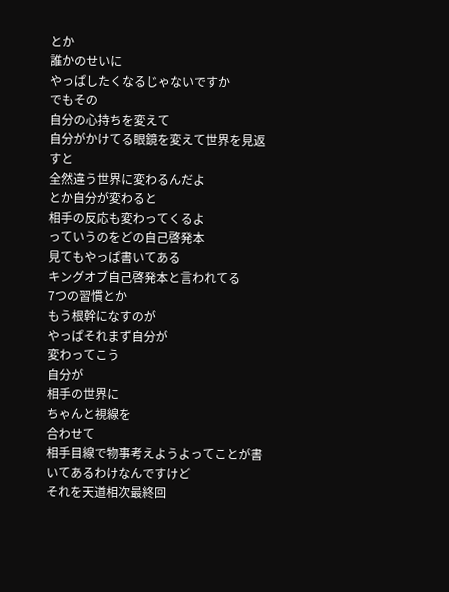とか
誰かのせいに
やっぱしたくなるじゃないですか
でもその
自分の心持ちを変えて
自分がかけてる眼鏡を変えて世界を見返すと
全然違う世界に変わるんだよ
とか自分が変わると
相手の反応も変わってくるよ
っていうのをどの自己啓発本
見てもやっぱ書いてある
キングオブ自己啓発本と言われてる
7つの習慣とか
もう根幹になすのが
やっぱそれまず自分が
変わってこう
自分が
相手の世界に
ちゃんと視線を
合わせて
相手目線で物事考えようよってことが書いてあるわけなんですけど
それを天道相次最終回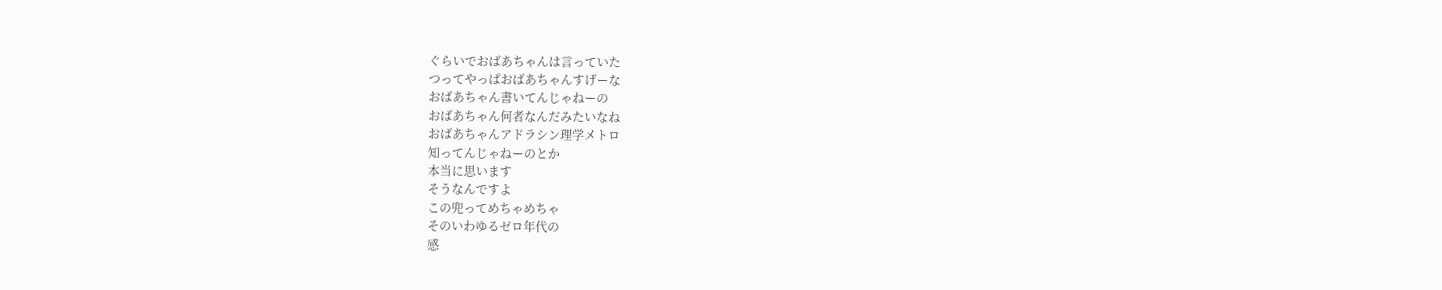ぐらいでおばあちゃんは言っていた
つってやっぱおばあちゃんすげーな
おばあちゃん書いてんじゃねーの
おばあちゃん何者なんだみたいなね
おばあちゃんアドラシン理学メトロ
知ってんじゃねーのとか
本当に思います
そうなんですよ
この兜ってめちゃめちゃ
そのいわゆるゼロ年代の
感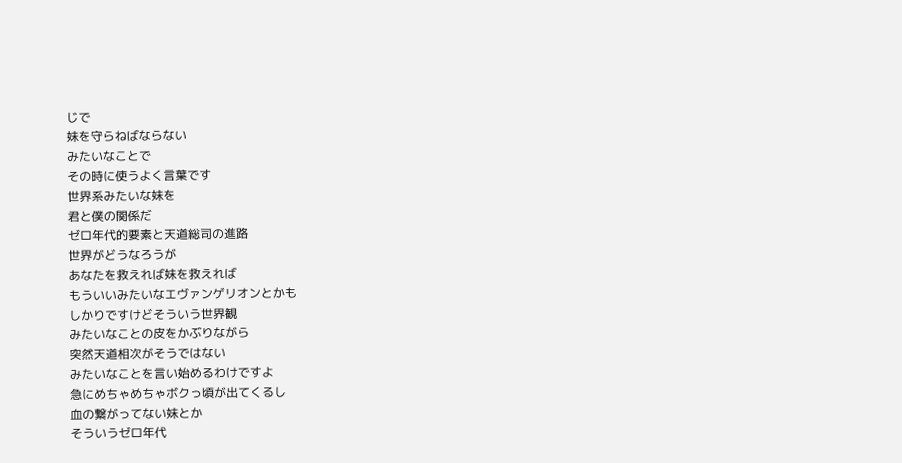じで
妹を守らねばならない
みたいなことで
その時に使うよく言葉です
世界系みたいな妹を
君と僕の関係だ
ゼロ年代的要素と天道総司の進路
世界がどうなろうが
あなたを救えれば妹を救えれば
もういいみたいなエヴァンゲリオンとかも
しかりですけどそういう世界観
みたいなことの皮をかぶりながら
突然天道相次がそうではない
みたいなことを言い始めるわけですよ
急にめちゃめちゃボクっ頃が出てくるし
血の繋がってない妹とか
そういうゼロ年代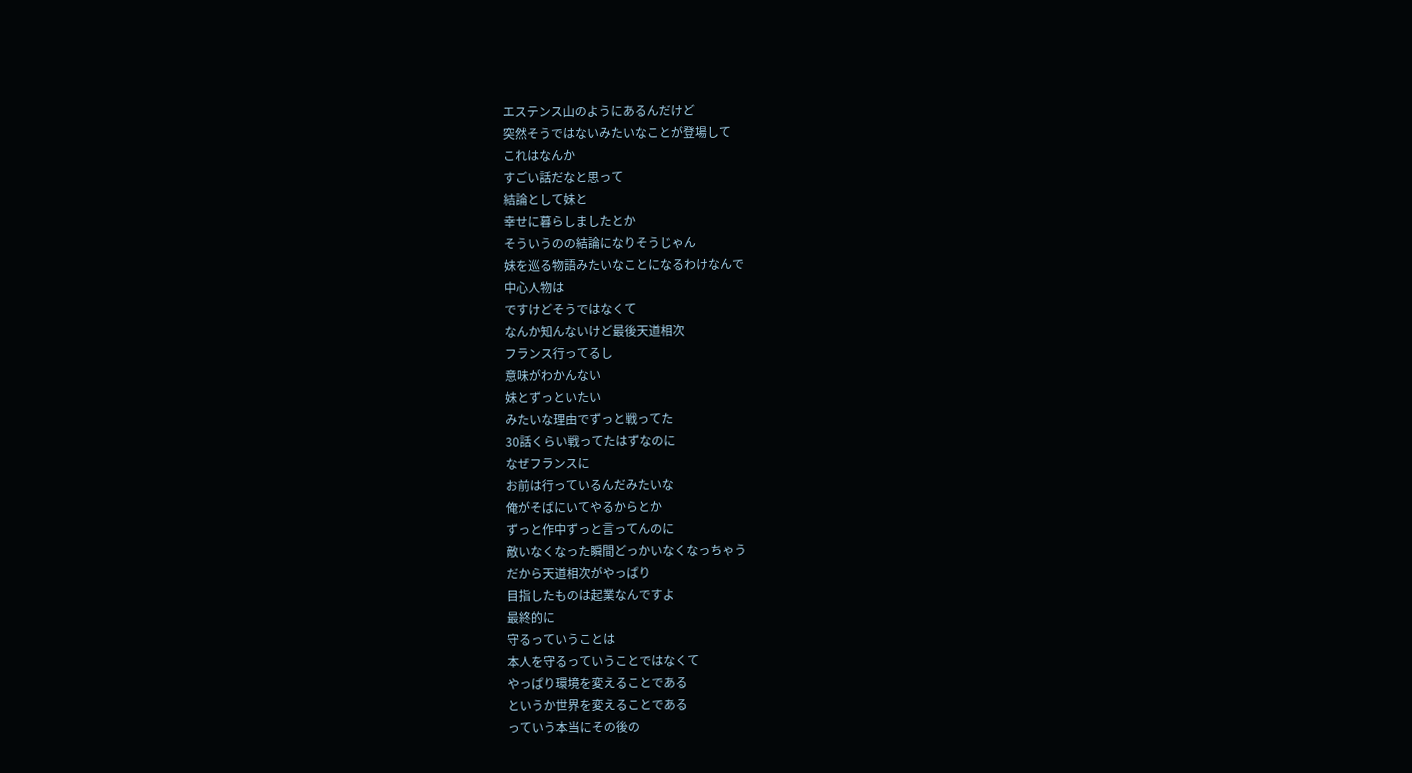エステンス山のようにあるんだけど
突然そうではないみたいなことが登場して
これはなんか
すごい話だなと思って
結論として妹と
幸せに暮らしましたとか
そういうのの結論になりそうじゃん
妹を巡る物語みたいなことになるわけなんで
中心人物は
ですけどそうではなくて
なんか知んないけど最後天道相次
フランス行ってるし
意味がわかんない
妹とずっといたい
みたいな理由でずっと戦ってた
30話くらい戦ってたはずなのに
なぜフランスに
お前は行っているんだみたいな
俺がそばにいてやるからとか
ずっと作中ずっと言ってんのに
敵いなくなった瞬間どっかいなくなっちゃう
だから天道相次がやっぱり
目指したものは起業なんですよ
最終的に
守るっていうことは
本人を守るっていうことではなくて
やっぱり環境を変えることである
というか世界を変えることである
っていう本当にその後の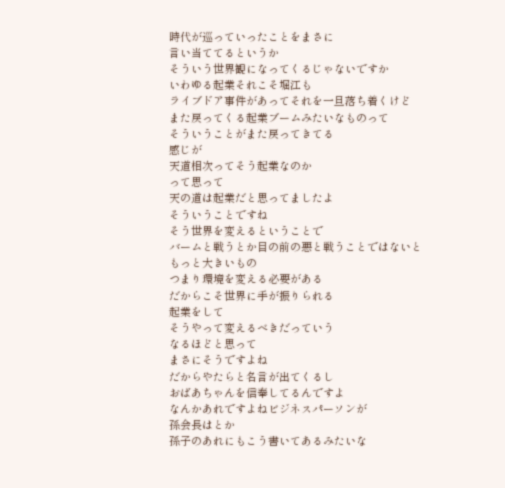時代が巡っていったことをまさに
言い当ててるというか
そういう世界観になってくるじゃないですか
いわゆる起業それこそ堀江も
ライブドア事件があってそれを一旦落ち着くけど
また戻ってくる起業ブームみたいなものって
そういうことがまた戻ってきてる
感じが
天道相次ってそう起業なのか
って思って
天の道は起業だと思ってましたよ
そういうことですね
そう世界を変えるということで
バームと戦うとか目の前の悪と戦うことではないと
もっと大きいもの
つまり環境を変える必要がある
だからこそ世界に手が振りられる
起業をして
そうやって変えるべきだっていう
なるほどと思って
まさにそうですよね
だからやたらと名言が出てくるし
おばあちゃんを信奉してるんですよ
なんかあれですよねビジネスパーソンが
孫会長はとか
孫子のあれにもこう書いてあるみたいな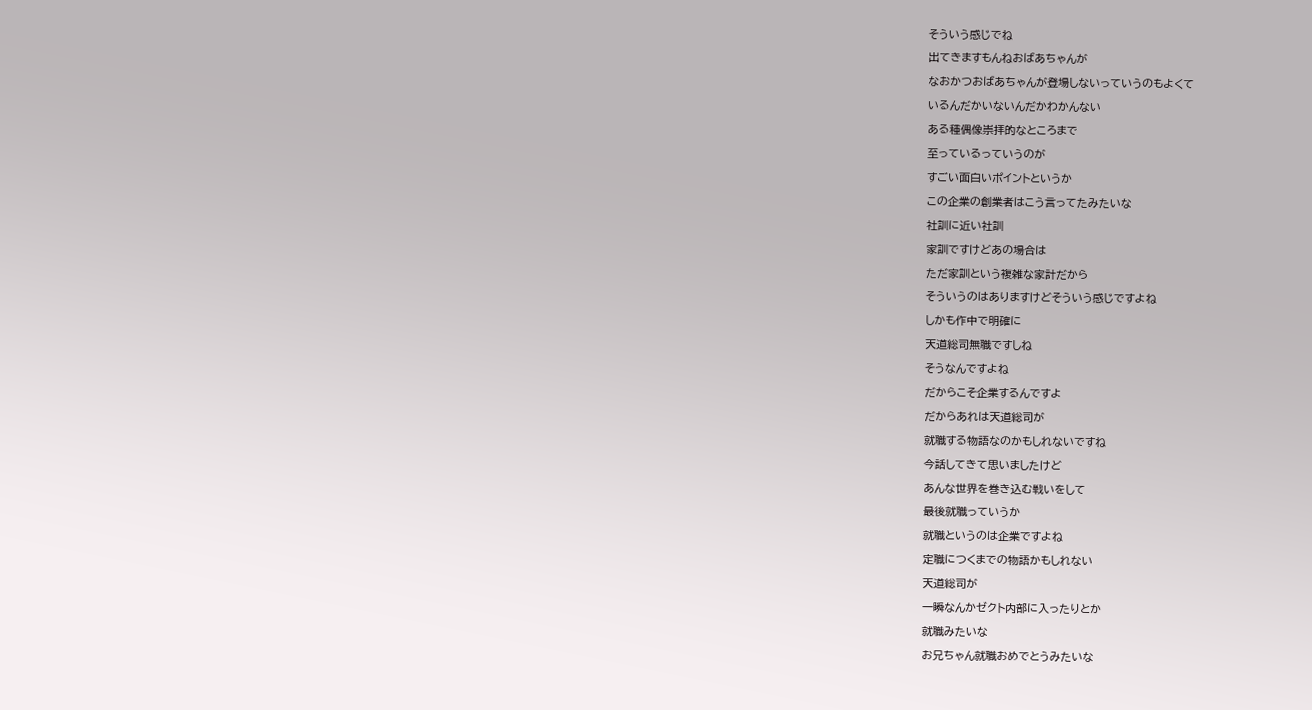そういう感じでね
出てきますもんねおばあちゃんが
なおかつおばあちゃんが登場しないっていうのもよくて
いるんだかいないんだかわかんない
ある種偶像崇拝的なところまで
至っているっていうのが
すごい面白いポイントというか
この企業の創業者はこう言ってたみたいな
社訓に近い社訓
家訓ですけどあの場合は
ただ家訓という複雑な家計だから
そういうのはありますけどそういう感じですよね
しかも作中で明確に
天道総司無職ですしね
そうなんですよね
だからこそ企業するんですよ
だからあれは天道総司が
就職する物語なのかもしれないですね
今話してきて思いましたけど
あんな世界を巻き込む戦いをして
最後就職っていうか
就職というのは企業ですよね
定職につくまでの物語かもしれない
天道総司が
一瞬なんかゼクト内部に入ったりとか
就職みたいな
お兄ちゃん就職おめでとうみたいな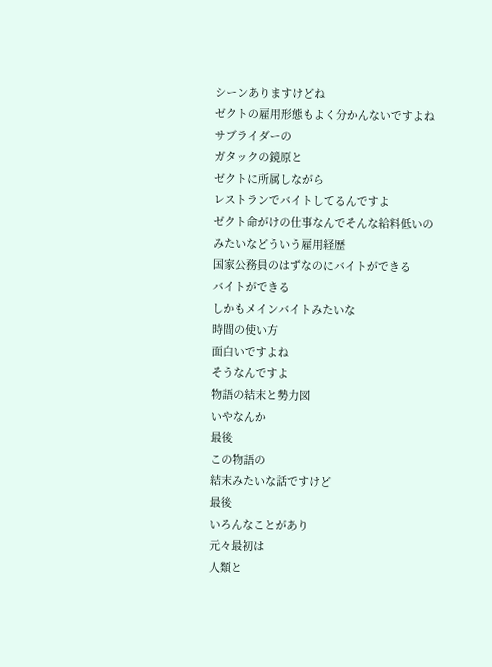シーンありますけどね
ゼクトの雇用形態もよく分かんないですよね
サブライダーの
ガタックの鏡原と
ゼクトに所属しながら
レストランでバイトしてるんですよ
ゼクト命がけの仕事なんでそんな給料低いの
みたいなどういう雇用経歴
国家公務員のはずなのにバイトができる
バイトができる
しかもメインバイトみたいな
時間の使い方
面白いですよね
そうなんですよ
物語の結末と勢力図
いやなんか
最後
この物語の
結末みたいな話ですけど
最後
いろんなことがあり
元々最初は
人類と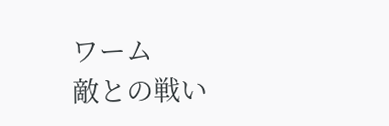ワーム
敵との戦い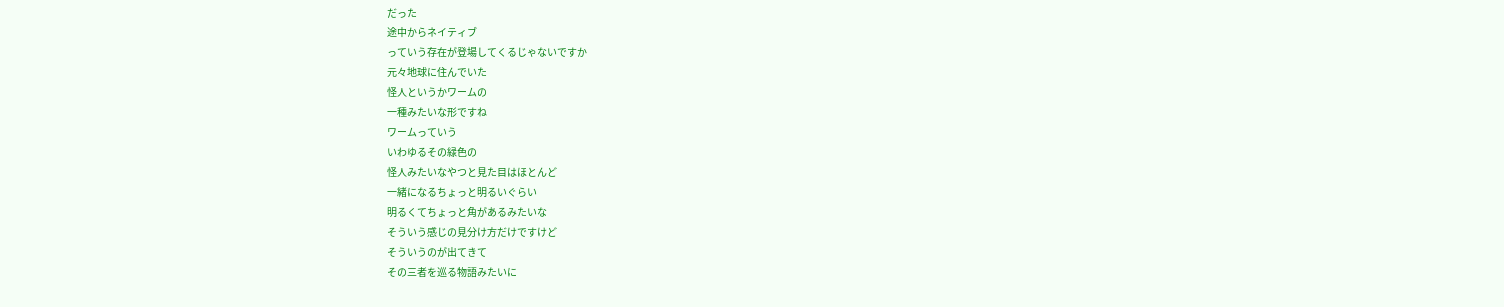だった
途中からネイティブ
っていう存在が登場してくるじゃないですか
元々地球に住んでいた
怪人というかワームの
一種みたいな形ですね
ワームっていう
いわゆるその緑色の
怪人みたいなやつと見た目はほとんど
一緒になるちょっと明るいぐらい
明るくてちょっと角があるみたいな
そういう感じの見分け方だけですけど
そういうのが出てきて
その三者を巡る物語みたいに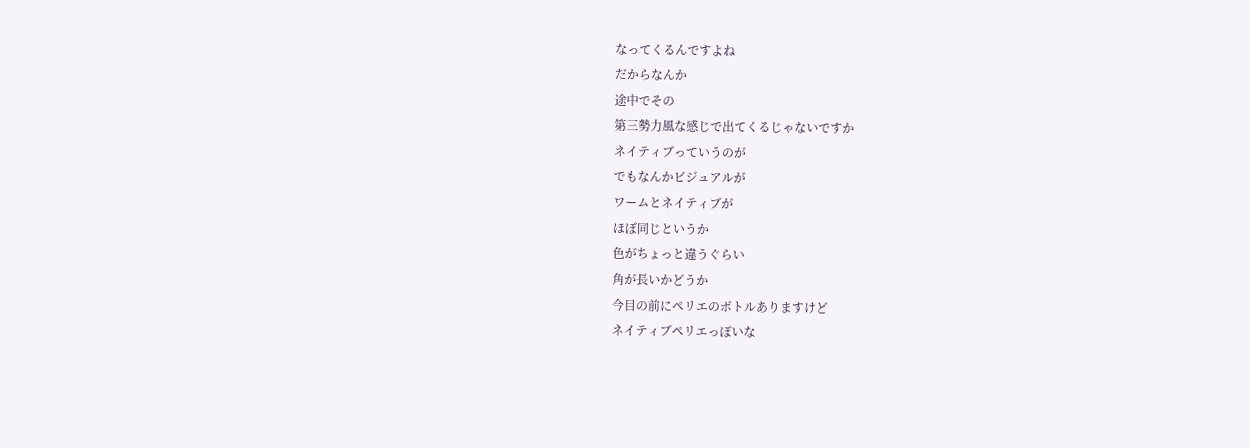なってくるんですよね
だからなんか
途中でその
第三勢力風な感じで出てくるじゃないですか
ネイティブっていうのが
でもなんかビジュアルが
ワームとネイティブが
ほぼ同じというか
色がちょっと違うぐらい
角が長いかどうか
今目の前にペリエのボトルありますけど
ネイティブペリエっぽいな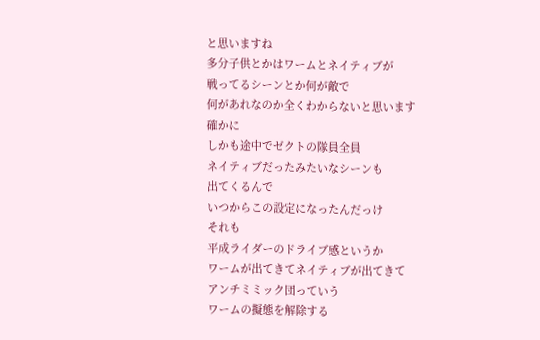と思いますね
多分子供とかはワームとネイティブが
戦ってるシーンとか何が敵で
何があれなのか全くわからないと思います
確かに
しかも途中でゼクトの隊員全員
ネイティブだったみたいなシーンも
出てくるんで
いつからこの設定になったんだっけ
それも
平成ライダーのドライブ感というか
ワームが出てきてネイティブが出てきて
アンチミミック団っていう
ワームの擬態を解除する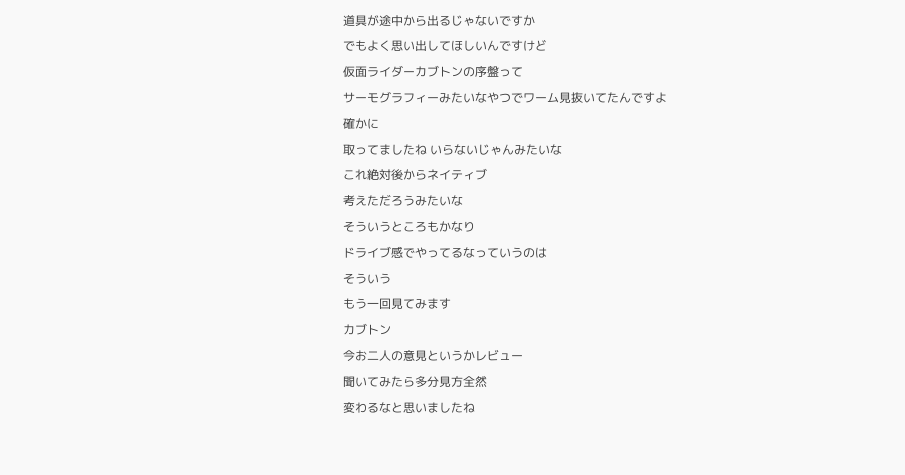道具が途中から出るじゃないですか
でもよく思い出してほしいんですけど
仮面ライダーカブトンの序盤って
サーモグラフィーみたいなやつでワーム見抜いてたんですよ
確かに
取ってましたね いらないじゃんみたいな
これ絶対後からネイティブ
考えただろうみたいな
そういうところもかなり
ドライブ感でやってるなっていうのは
そういう
もう一回見てみます
カブトン
今お二人の意見というかレビュー
聞いてみたら多分見方全然
変わるなと思いましたね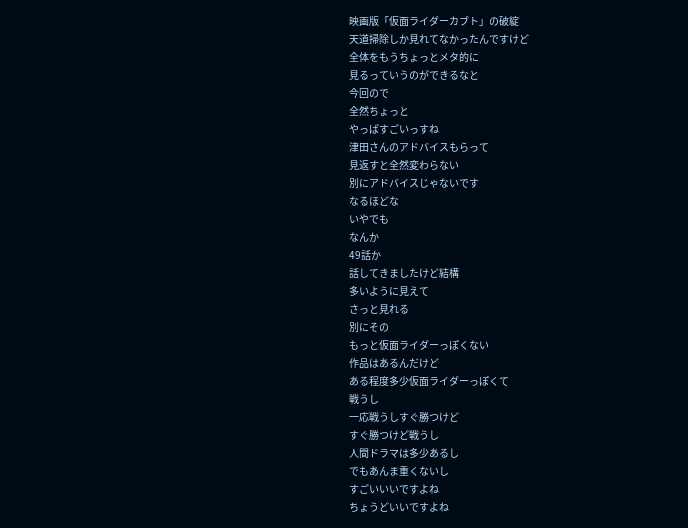映画版「仮面ライダーカブト」の破綻
天道掃除しか見れてなかったんですけど
全体をもうちょっとメタ的に
見るっていうのができるなと
今回ので
全然ちょっと
やっぱすごいっすね
津田さんのアドバイスもらって
見返すと全然変わらない
別にアドバイスじゃないです
なるほどな
いやでも
なんか
49話か
話してきましたけど結構
多いように見えて
さっと見れる
別にその
もっと仮面ライダーっぽくない
作品はあるんだけど
ある程度多少仮面ライダーっぽくて
戦うし
一応戦うしすぐ勝つけど
すぐ勝つけど戦うし
人間ドラマは多少あるし
でもあんま重くないし
すごいいいですよね
ちょうどいいですよね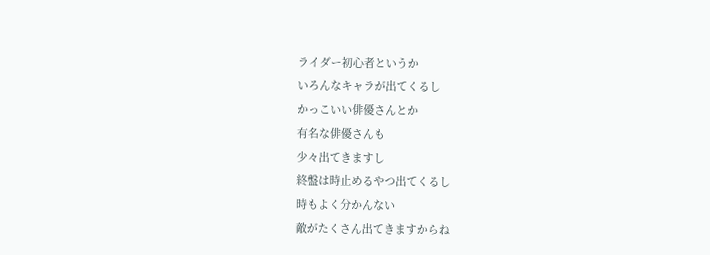ライダー初心者というか
いろんなキャラが出てくるし
かっこいい俳優さんとか
有名な俳優さんも
少々出てきますし
終盤は時止めるやつ出てくるし
時もよく分かんない
敵がたくさん出てきますからね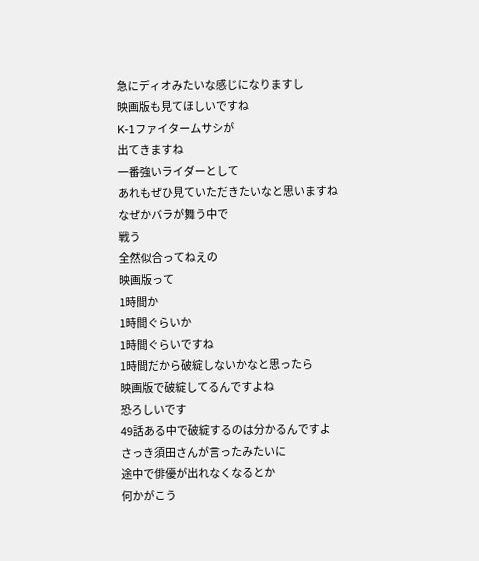急にディオみたいな感じになりますし
映画版も見てほしいですね
K-1ファイタームサシが
出てきますね
一番強いライダーとして
あれもぜひ見ていただきたいなと思いますね
なぜかバラが舞う中で
戦う
全然似合ってねえの
映画版って
1時間か
1時間ぐらいか
1時間ぐらいですね
1時間だから破綻しないかなと思ったら
映画版で破綻してるんですよね
恐ろしいです
49話ある中で破綻するのは分かるんですよ
さっき須田さんが言ったみたいに
途中で俳優が出れなくなるとか
何かがこう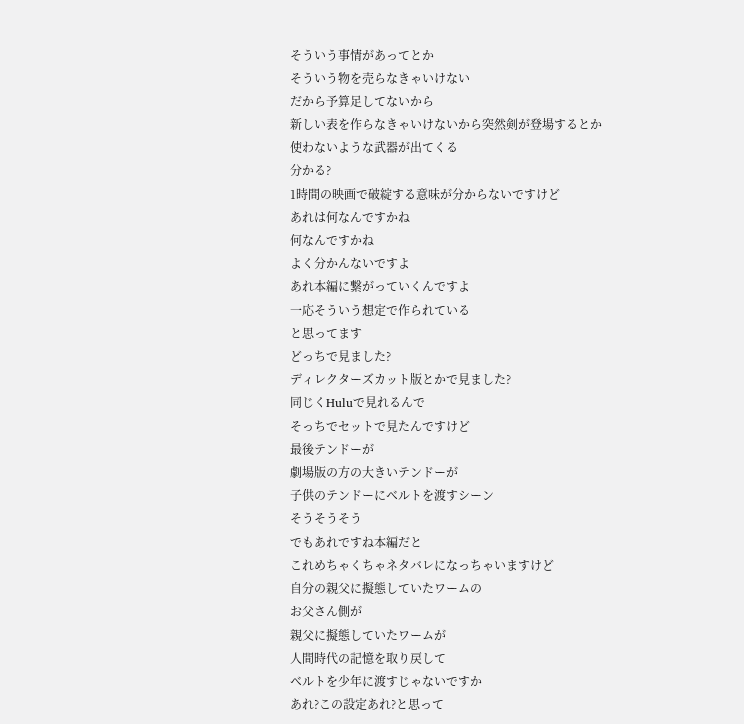そういう事情があってとか
そういう物を売らなきゃいけない
だから予算足してないから
新しい表を作らなきゃいけないから突然剣が登場するとか
使わないような武器が出てくる
分かる?
1時間の映画で破綻する意味が分からないですけど
あれは何なんですかね
何なんですかね
よく分かんないですよ
あれ本編に繋がっていくんですよ
一応そういう想定で作られている
と思ってます
どっちで見ました?
ディレクターズカット版とかで見ました?
同じくHuluで見れるんで
そっちでセットで見たんですけど
最後テンドーが
劇場版の方の大きいテンドーが
子供のテンドーにベルトを渡すシーン
そうそうそう
でもあれですね本編だと
これめちゃくちゃネタバレになっちゃいますけど
自分の親父に擬態していたワームの
お父さん側が
親父に擬態していたワームが
人間時代の記憶を取り戻して
ベルトを少年に渡すじゃないですか
あれ?この設定あれ?と思って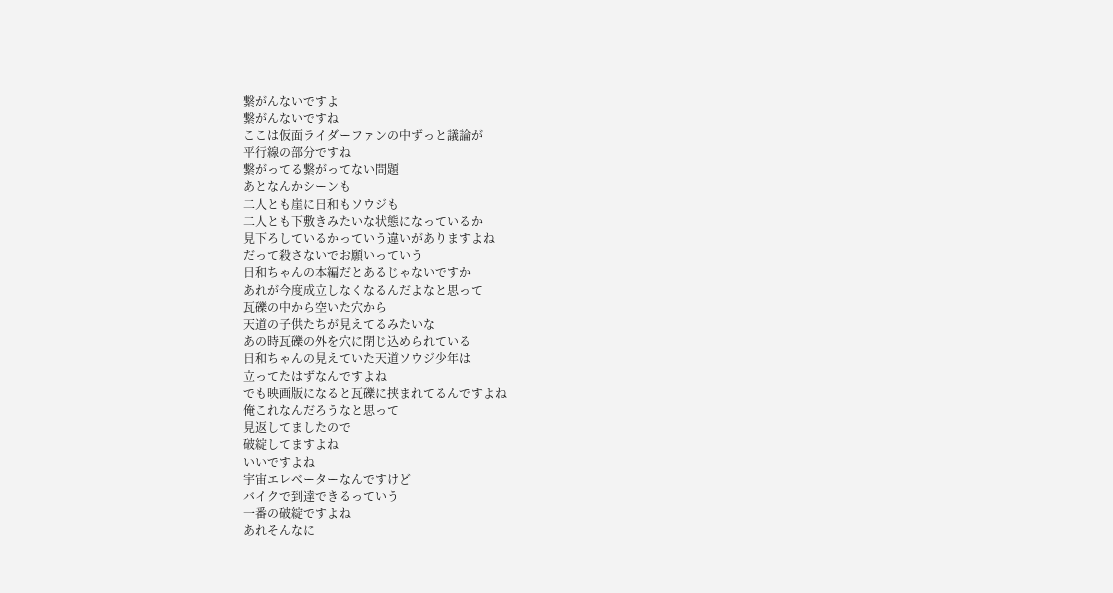繋がんないですよ
繋がんないですね
ここは仮面ライダーファンの中ずっと議論が
平行線の部分ですね
繋がってる繋がってない問題
あとなんかシーンも
二人とも崖に日和もソウジも
二人とも下敷きみたいな状態になっているか
見下ろしているかっていう違いがありますよね
だって殺さないでお願いっていう
日和ちゃんの本編だとあるじゃないですか
あれが今度成立しなくなるんだよなと思って
瓦礫の中から空いた穴から
天道の子供たちが見えてるみたいな
あの時瓦礫の外を穴に閉じ込められている
日和ちゃんの見えていた天道ソウジ少年は
立ってたはずなんですよね
でも映画版になると瓦礫に挟まれてるんですよね
俺これなんだろうなと思って
見返してましたので
破綻してますよね
いいですよね
宇宙エレベーターなんですけど
バイクで到達できるっていう
一番の破綻ですよね
あれそんなに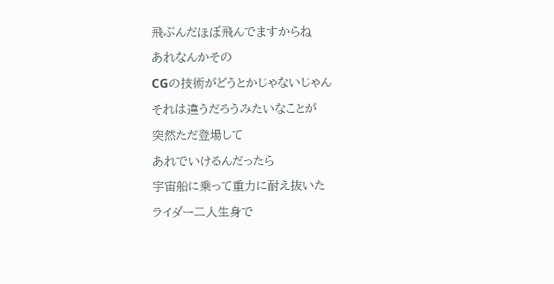飛ぶんだほぼ飛んでますからね
あれなんかその
CGの技術がどうとかじゃないじゃん
それは違うだろうみたいなことが
突然ただ登場して
あれでいけるんだったら
宇宙船に乗って重力に耐え抜いた
ライダー二人生身で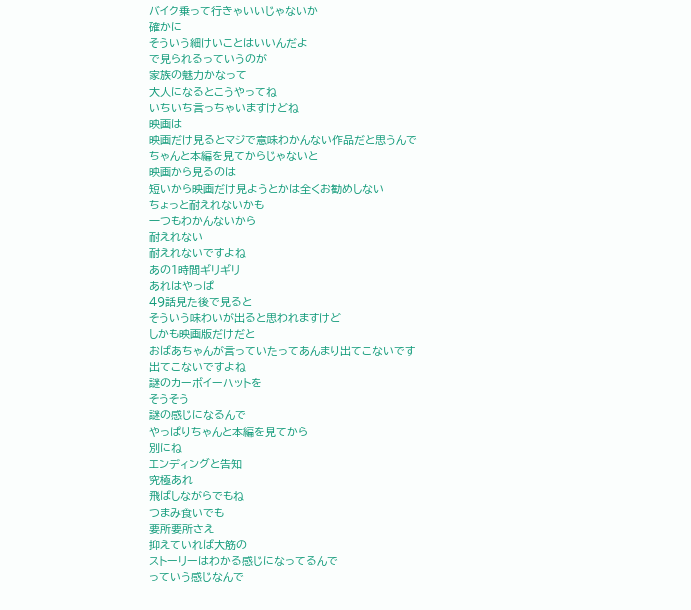バイク乗って行きゃいいじゃないか
確かに
そういう細けいことはいいんだよ
で見られるっていうのが
家族の魅力かなって
大人になるとこうやってね
いちいち言っちゃいますけどね
映画は
映画だけ見るとマジで意味わかんない作品だと思うんで
ちゃんと本編を見てからじゃないと
映画から見るのは
短いから映画だけ見ようとかは全くお勧めしない
ちょっと耐えれないかも
一つもわかんないから
耐えれない
耐えれないですよね
あの1時間ギリギリ
あれはやっぱ
49話見た後で見ると
そういう味わいが出ると思われますけど
しかも映画版だけだと
おばあちゃんが言っていたってあんまり出てこないです
出てこないですよね
謎のカーボイーハットを
そうそう
謎の感じになるんで
やっぱりちゃんと本編を見てから
別にね
エンディングと告知
究極あれ
飛ばしながらでもね
つまみ食いでも
要所要所さえ
抑えていれば大筋の
ストーリーはわかる感じになってるんで
っていう感じなんで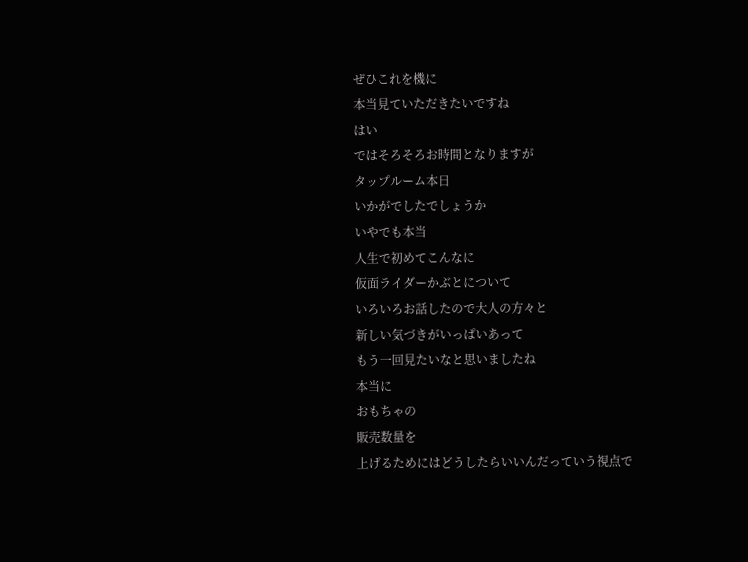ぜひこれを機に
本当見ていただきたいですね
はい
ではそろそろお時間となりますが
タップルーム本日
いかがでしたでしょうか
いやでも本当
人生で初めてこんなに
仮面ライダーかぶとについて
いろいろお話したので大人の方々と
新しい気づきがいっぱいあって
もう一回見たいなと思いましたね
本当に
おもちゃの
販売数量を
上げるためにはどうしたらいいんだっていう視点で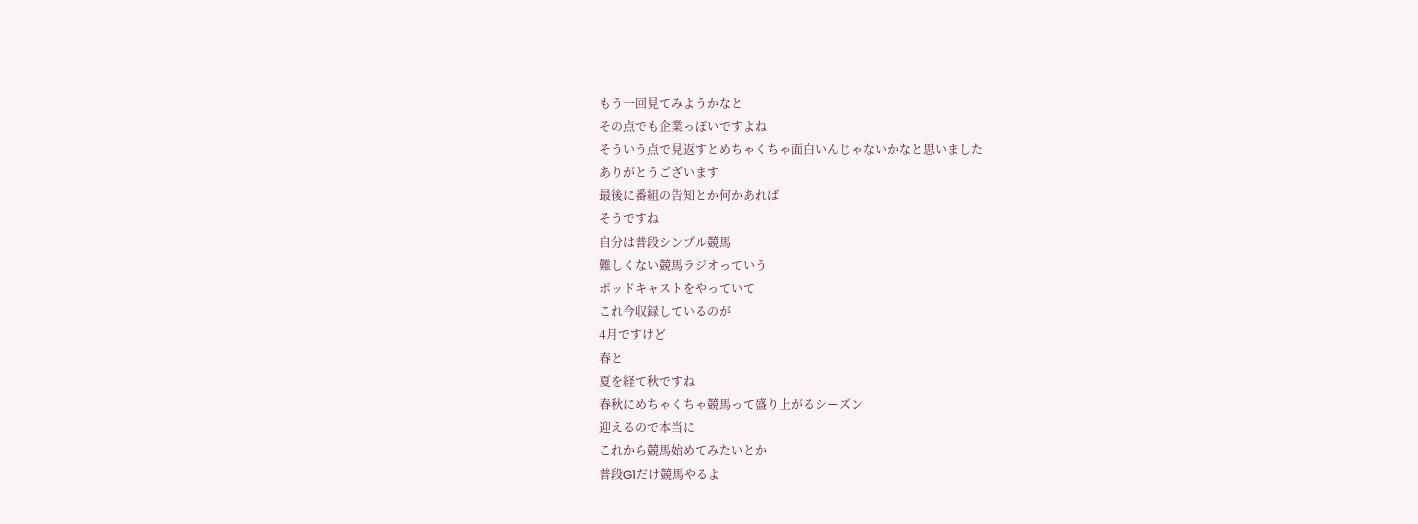もう一回見てみようかなと
その点でも企業っぽいですよね
そういう点で見返すとめちゃくちゃ面白いんじゃないかなと思いました
ありがとうございます
最後に番組の告知とか何かあれば
そうですね
自分は普段シンプル競馬
難しくない競馬ラジオっていう
ポッドキャストをやっていて
これ今収録しているのが
4月ですけど
春と
夏を経て秋ですね
春秋にめちゃくちゃ競馬って盛り上がるシーズン
迎えるので本当に
これから競馬始めてみたいとか
普段G1だけ競馬やるよ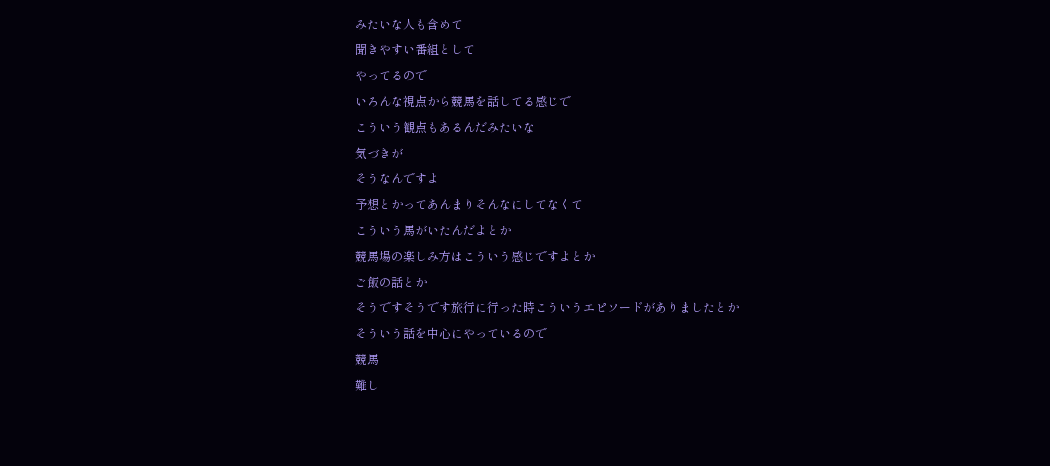みたいな人も含めて
聞きやすい番組として
やってるので
いろんな視点から競馬を話してる感じで
こういう観点もあるんだみたいな
気づきが
そうなんですよ
予想とかってあんまりそんなにしてなくて
こういう馬がいたんだよとか
競馬場の楽しみ方はこういう感じですよとか
ご飯の話とか
そうですそうです旅行に行った時こういうエピソードがありましたとか
そういう話を中心にやっているので
競馬
難し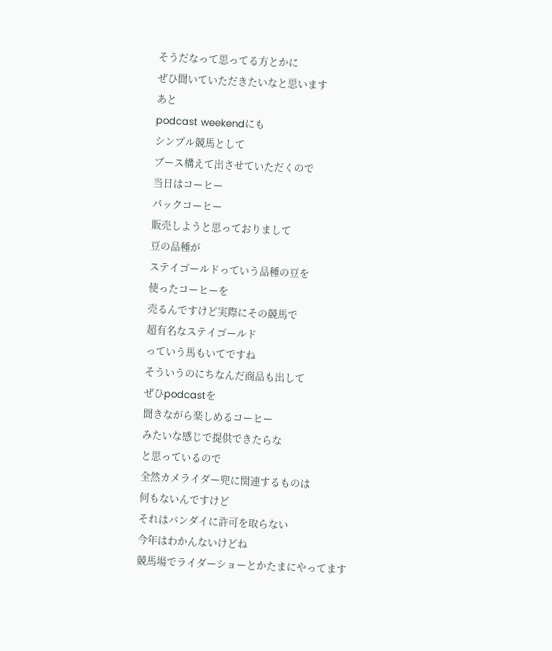そうだなって思ってる方とかに
ぜひ聞いていただきたいなと思います
あと
podcast weekendにも
シンプル競馬として
ブース構えて出させていただくので
当日はコーヒー
パックコーヒー
販売しようと思っておりまして
豆の品種が
ステイゴールドっていう品種の豆を
使ったコーヒーを
売るんですけど実際にその競馬で
超有名なステイゴールド
っていう馬もいてですね
そういうのにちなんだ商品も出して
ぜひpodcastを
聞きながら楽しめるコーヒー
みたいな感じで提供できたらな
と思っているので
全然カメライダー兜に関連するものは
何もないんですけど
それはバンダイに許可を取らない
今年はわかんないけどね
競馬場でライダーショーとかたまにやってます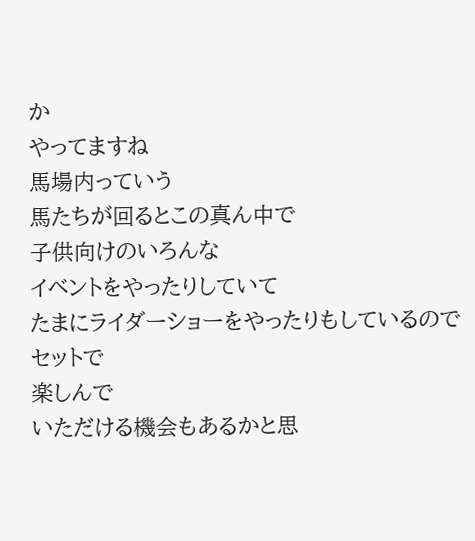か
やってますね
馬場内っていう
馬たちが回るとこの真ん中で
子供向けのいろんな
イベントをやったりしていて
たまにライダーショーをやったりもしているので
セットで
楽しんで
いただける機会もあるかと思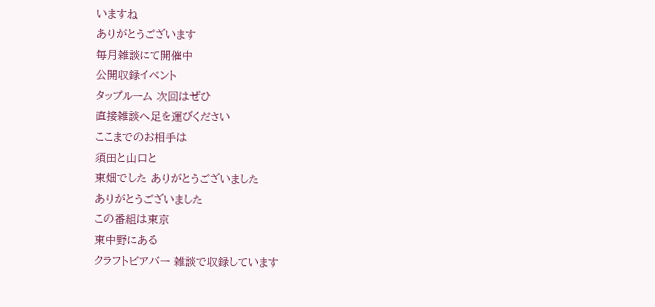いますね
ありがとうございます
毎月雑談にて開催中
公開収録イベント
タップルーム 次回はぜひ
直接雑談へ足を運びください
ここまでのお相手は
須田と山口と
東畑でした ありがとうございました
ありがとうございました
この番組は東京
東中野にある
クラフトビアバー 雑談で収録しています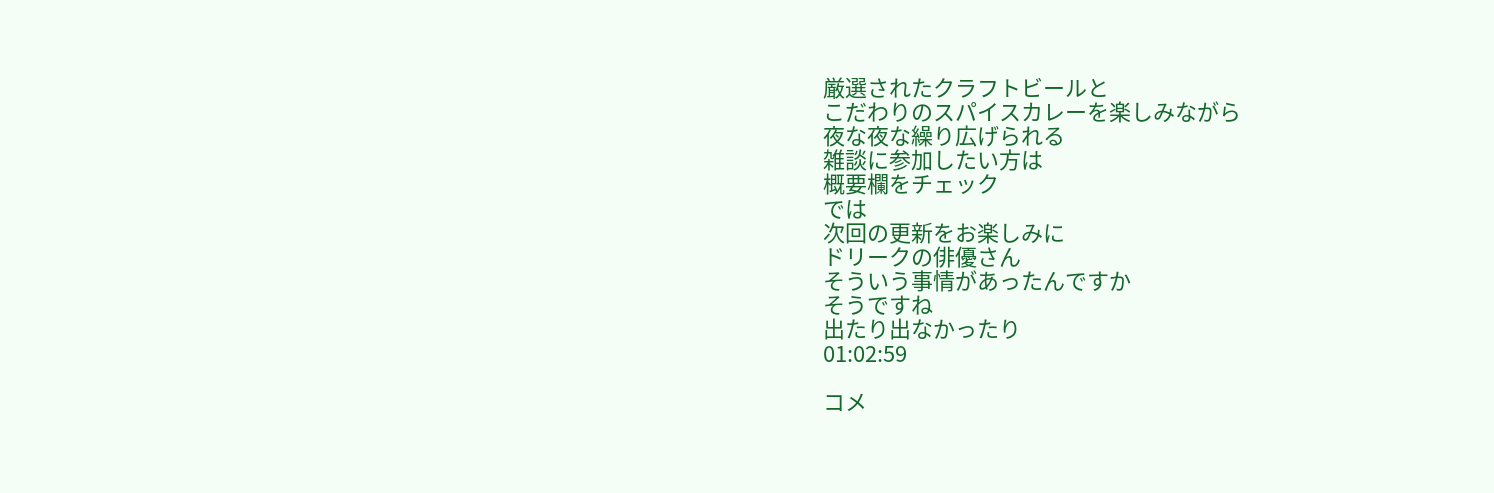厳選されたクラフトビールと
こだわりのスパイスカレーを楽しみながら
夜な夜な繰り広げられる
雑談に参加したい方は
概要欄をチェック
では
次回の更新をお楽しみに
ドリークの俳優さん
そういう事情があったんですか
そうですね
出たり出なかったり
01:02:59

コメ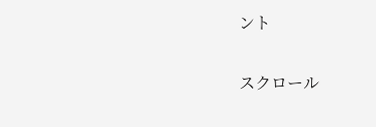ント

スクロール